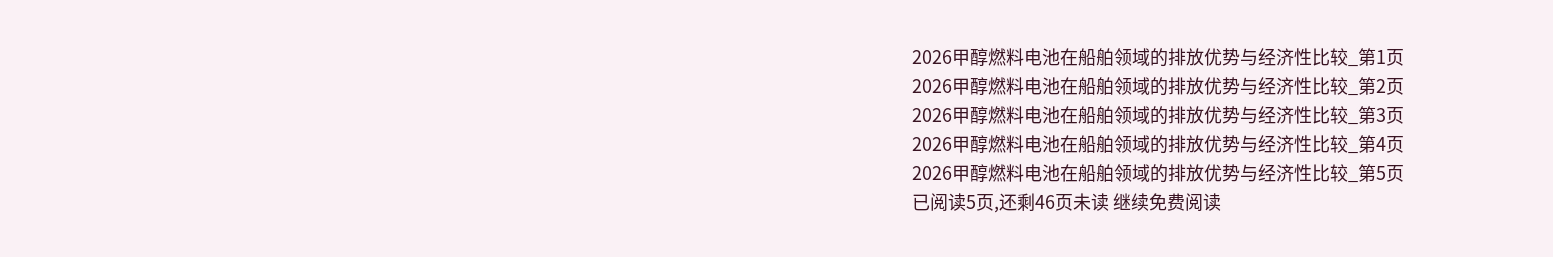2026甲醇燃料电池在船舶领域的排放优势与经济性比较_第1页
2026甲醇燃料电池在船舶领域的排放优势与经济性比较_第2页
2026甲醇燃料电池在船舶领域的排放优势与经济性比较_第3页
2026甲醇燃料电池在船舶领域的排放优势与经济性比较_第4页
2026甲醇燃料电池在船舶领域的排放优势与经济性比较_第5页
已阅读5页,还剩46页未读 继续免费阅读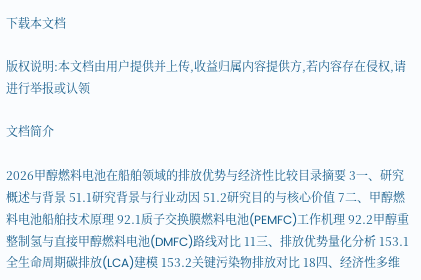下载本文档

版权说明:本文档由用户提供并上传,收益归属内容提供方,若内容存在侵权,请进行举报或认领

文档简介

2026甲醇燃料电池在船舶领域的排放优势与经济性比较目录摘要 3一、研究概述与背景 51.1研究背景与行业动因 51.2研究目的与核心价值 7二、甲醇燃料电池船舶技术原理 92.1质子交换膜燃料电池(PEMFC)工作机理 92.2甲醇重整制氢与直接甲醇燃料电池(DMFC)路线对比 11三、排放优势量化分析 153.1全生命周期碳排放(LCA)建模 153.2关键污染物排放对比 18四、经济性多维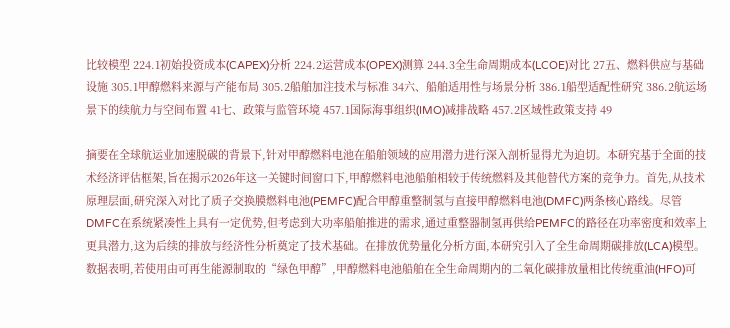比较模型 224.1初始投资成本(CAPEX)分析 224.2运营成本(OPEX)测算 244.3全生命周期成本(LCOE)对比 27五、燃料供应与基础设施 305.1甲醇燃料来源与产能布局 305.2船舶加注技术与标准 34六、船舶适用性与场景分析 386.1船型适配性研究 386.2航运场景下的续航力与空间布置 41七、政策与监管环境 457.1国际海事组织(IMO)减排战略 457.2区域性政策支持 49

摘要在全球航运业加速脱碳的背景下,针对甲醇燃料电池在船舶领域的应用潜力进行深入剖析显得尤为迫切。本研究基于全面的技术经济评估框架,旨在揭示2026年这一关键时间窗口下,甲醇燃料电池船舶相较于传统燃料及其他替代方案的竞争力。首先,从技术原理层面,研究深入对比了质子交换膜燃料电池(PEMFC)配合甲醇重整制氢与直接甲醇燃料电池(DMFC)两条核心路线。尽管DMFC在系统紧凑性上具有一定优势,但考虑到大功率船舶推进的需求,通过重整器制氢再供给PEMFC的路径在功率密度和效率上更具潜力,这为后续的排放与经济性分析奠定了技术基础。在排放优势量化分析方面,本研究引入了全生命周期碳排放(LCA)模型。数据表明,若使用由可再生能源制取的“绿色甲醇”,甲醇燃料电池船舶在全生命周期内的二氧化碳排放量相比传统重油(HFO)可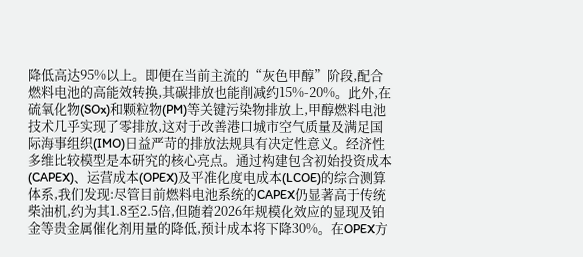降低高达95%以上。即便在当前主流的“灰色甲醇”阶段,配合燃料电池的高能效转换,其碳排放也能削减约15%-20%。此外,在硫氧化物(SOx)和颗粒物(PM)等关键污染物排放上,甲醇燃料电池技术几乎实现了零排放,这对于改善港口城市空气质量及满足国际海事组织(IMO)日益严苛的排放法规具有决定性意义。经济性多维比较模型是本研究的核心亮点。通过构建包含初始投资成本(CAPEX)、运营成本(OPEX)及平准化度电成本(LCOE)的综合测算体系,我们发现:尽管目前燃料电池系统的CAPEX仍显著高于传统柴油机,约为其1.8至2.5倍,但随着2026年规模化效应的显现及铂金等贵金属催化剂用量的降低,预计成本将下降30%。在OPEX方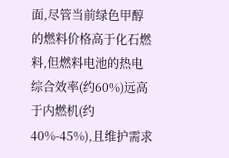面,尽管当前绿色甲醇的燃料价格高于化石燃料,但燃料电池的热电综合效率(约60%)远高于内燃机(约40%-45%),且维护需求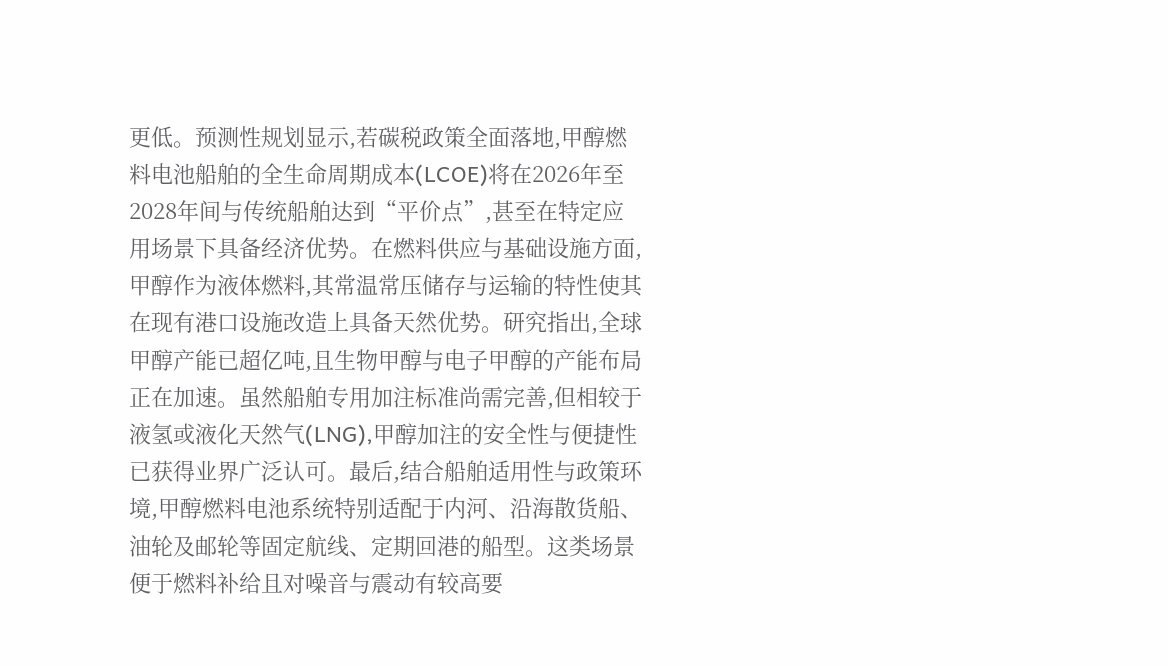更低。预测性规划显示,若碳税政策全面落地,甲醇燃料电池船舶的全生命周期成本(LCOE)将在2026年至2028年间与传统船舶达到“平价点”,甚至在特定应用场景下具备经济优势。在燃料供应与基础设施方面,甲醇作为液体燃料,其常温常压储存与运输的特性使其在现有港口设施改造上具备天然优势。研究指出,全球甲醇产能已超亿吨,且生物甲醇与电子甲醇的产能布局正在加速。虽然船舶专用加注标准尚需完善,但相较于液氢或液化天然气(LNG),甲醇加注的安全性与便捷性已获得业界广泛认可。最后,结合船舶适用性与政策环境,甲醇燃料电池系统特别适配于内河、沿海散货船、油轮及邮轮等固定航线、定期回港的船型。这类场景便于燃料补给且对噪音与震动有较高要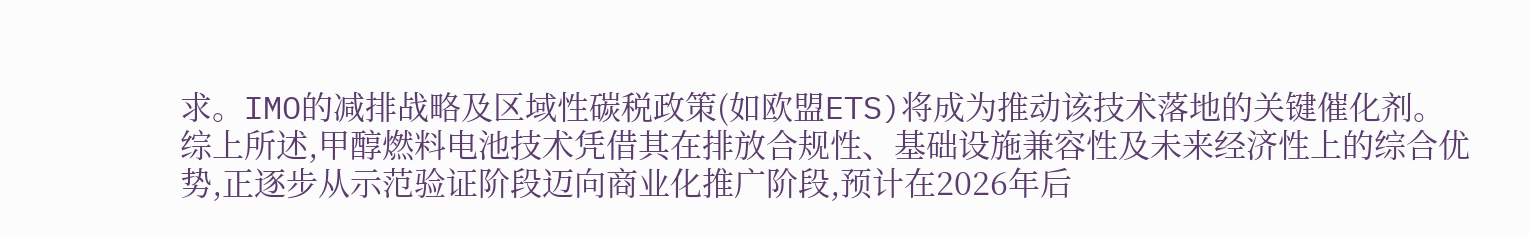求。IMO的减排战略及区域性碳税政策(如欧盟ETS)将成为推动该技术落地的关键催化剂。综上所述,甲醇燃料电池技术凭借其在排放合规性、基础设施兼容性及未来经济性上的综合优势,正逐步从示范验证阶段迈向商业化推广阶段,预计在2026年后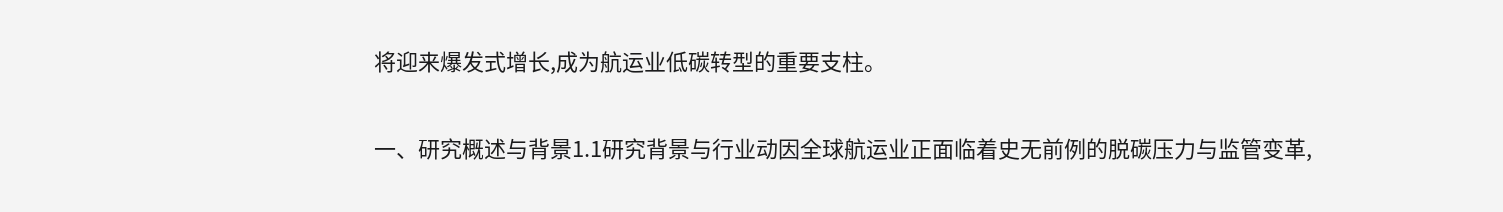将迎来爆发式增长,成为航运业低碳转型的重要支柱。

一、研究概述与背景1.1研究背景与行业动因全球航运业正面临着史无前例的脱碳压力与监管变革,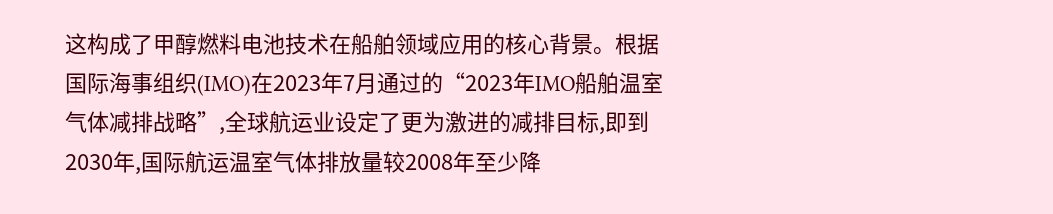这构成了甲醇燃料电池技术在船舶领域应用的核心背景。根据国际海事组织(IMO)在2023年7月通过的“2023年IMO船舶温室气体减排战略”,全球航运业设定了更为激进的减排目标,即到2030年,国际航运温室气体排放量较2008年至少降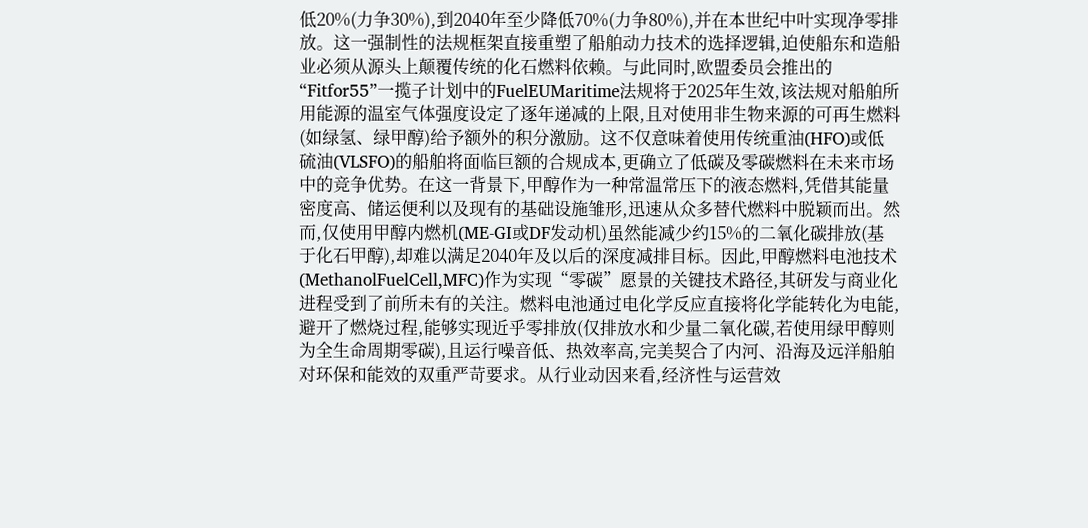低20%(力争30%),到2040年至少降低70%(力争80%),并在本世纪中叶实现净零排放。这一强制性的法规框架直接重塑了船舶动力技术的选择逻辑,迫使船东和造船业必须从源头上颠覆传统的化石燃料依赖。与此同时,欧盟委员会推出的“Fitfor55”一揽子计划中的FuelEUMaritime法规将于2025年生效,该法规对船舶所用能源的温室气体强度设定了逐年递减的上限,且对使用非生物来源的可再生燃料(如绿氢、绿甲醇)给予额外的积分激励。这不仅意味着使用传统重油(HFO)或低硫油(VLSFO)的船舶将面临巨额的合规成本,更确立了低碳及零碳燃料在未来市场中的竞争优势。在这一背景下,甲醇作为一种常温常压下的液态燃料,凭借其能量密度高、储运便利以及现有的基础设施雏形,迅速从众多替代燃料中脱颖而出。然而,仅使用甲醇内燃机(ME-GI或DF发动机)虽然能减少约15%的二氧化碳排放(基于化石甲醇),却难以满足2040年及以后的深度减排目标。因此,甲醇燃料电池技术(MethanolFuelCell,MFC)作为实现“零碳”愿景的关键技术路径,其研发与商业化进程受到了前所未有的关注。燃料电池通过电化学反应直接将化学能转化为电能,避开了燃烧过程,能够实现近乎零排放(仅排放水和少量二氧化碳,若使用绿甲醇则为全生命周期零碳),且运行噪音低、热效率高,完美契合了内河、沿海及远洋船舶对环保和能效的双重严苛要求。从行业动因来看,经济性与运营效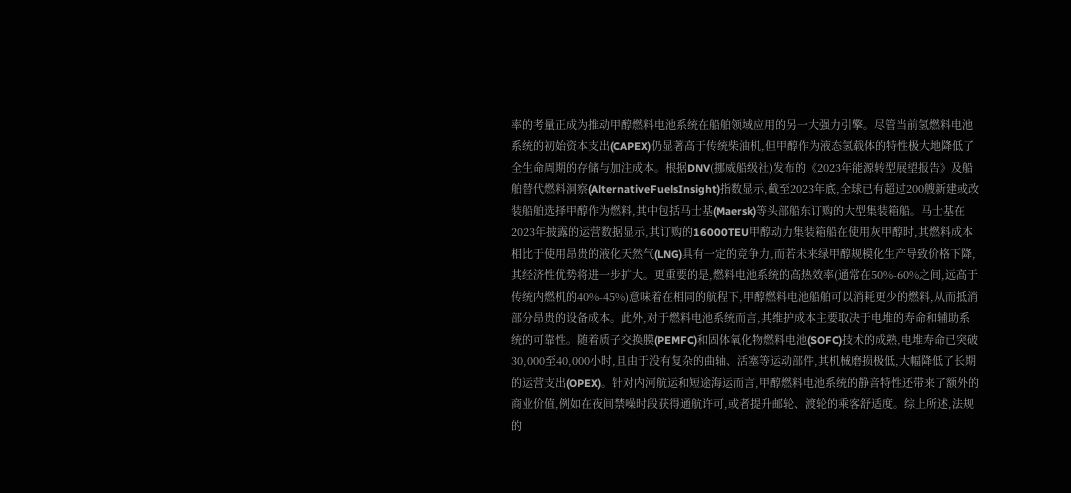率的考量正成为推动甲醇燃料电池系统在船舶领域应用的另一大强力引擎。尽管当前氢燃料电池系统的初始资本支出(CAPEX)仍显著高于传统柴油机,但甲醇作为液态氢载体的特性极大地降低了全生命周期的存储与加注成本。根据DNV(挪威船级社)发布的《2023年能源转型展望报告》及船舶替代燃料洞察(AlternativeFuelsInsight)指数显示,截至2023年底,全球已有超过200艘新建或改装船舶选择甲醇作为燃料,其中包括马士基(Maersk)等头部船东订购的大型集装箱船。马士基在2023年披露的运营数据显示,其订购的16000TEU甲醇动力集装箱船在使用灰甲醇时,其燃料成本相比于使用昂贵的液化天然气(LNG)具有一定的竞争力,而若未来绿甲醇规模化生产导致价格下降,其经济性优势将进一步扩大。更重要的是,燃料电池系统的高热效率(通常在50%-60%之间,远高于传统内燃机的40%-45%)意味着在相同的航程下,甲醇燃料电池船舶可以消耗更少的燃料,从而抵消部分昂贵的设备成本。此外,对于燃料电池系统而言,其维护成本主要取决于电堆的寿命和辅助系统的可靠性。随着质子交换膜(PEMFC)和固体氧化物燃料电池(SOFC)技术的成熟,电堆寿命已突破30,000至40,000小时,且由于没有复杂的曲轴、活塞等运动部件,其机械磨损极低,大幅降低了长期的运营支出(OPEX)。针对内河航运和短途海运而言,甲醇燃料电池系统的静音特性还带来了额外的商业价值,例如在夜间禁噪时段获得通航许可,或者提升邮轮、渡轮的乘客舒适度。综上所述,法规的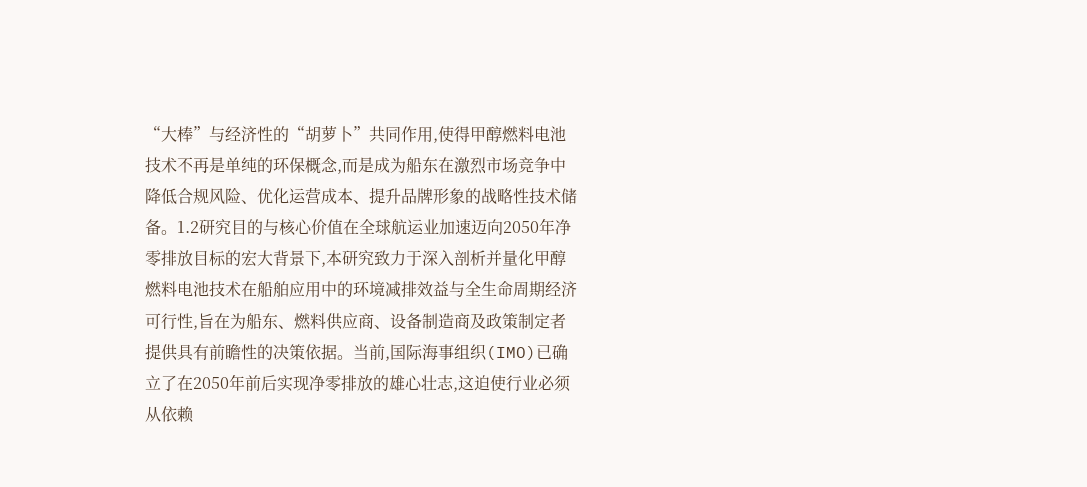“大棒”与经济性的“胡萝卜”共同作用,使得甲醇燃料电池技术不再是单纯的环保概念,而是成为船东在激烈市场竞争中降低合规风险、优化运营成本、提升品牌形象的战略性技术储备。1.2研究目的与核心价值在全球航运业加速迈向2050年净零排放目标的宏大背景下,本研究致力于深入剖析并量化甲醇燃料电池技术在船舶应用中的环境减排效益与全生命周期经济可行性,旨在为船东、燃料供应商、设备制造商及政策制定者提供具有前瞻性的决策依据。当前,国际海事组织(IMO)已确立了在2050年前后实现净零排放的雄心壮志,这迫使行业必须从依赖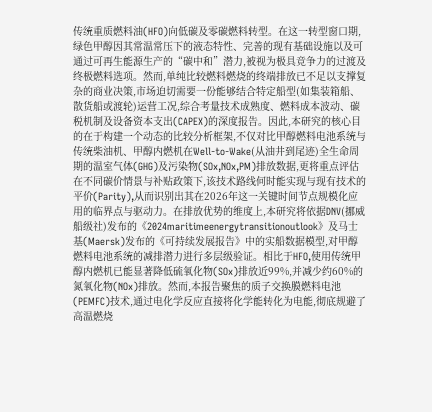传统重质燃料油(HFO)向低碳及零碳燃料转型。在这一转型窗口期,绿色甲醇因其常温常压下的液态特性、完善的现有基础设施以及可通过可再生能源生产的“碳中和”潜力,被视为极具竞争力的过渡及终极燃料选项。然而,单纯比较燃料燃烧的终端排放已不足以支撑复杂的商业决策,市场迫切需要一份能够结合特定船型(如集装箱船、散货船或渡轮)运营工况,综合考量技术成熟度、燃料成本波动、碳税机制及设备资本支出(CAPEX)的深度报告。因此,本研究的核心目的在于构建一个动态的比较分析框架,不仅对比甲醇燃料电池系统与传统柴油机、甲醇内燃机在Well-to-Wake(从油井到尾迹)全生命周期的温室气体(GHG)及污染物(SOx,NOx,PM)排放数据,更将重点评估在不同碳价情景与补贴政策下,该技术路线何时能实现与现有技术的平价(Parity),从而识别出其在2026年这一关键时间节点规模化应用的临界点与驱动力。在排放优势的维度上,本研究将依据DNV(挪威船级社)发布的《2024maritimeenergytransitionoutlook》及马士基(Maersk)发布的《可持续发展报告》中的实船数据模型,对甲醇燃料电池系统的减排潜力进行多层级验证。相比于HFO,使用传统甲醇内燃机已能显著降低硫氧化物(SOx)排放近99%,并减少约60%的氮氧化物(NOx)排放。然而,本报告聚焦的质子交换膜燃料电池(PEMFC)技术,通过电化学反应直接将化学能转化为电能,彻底规避了高温燃烧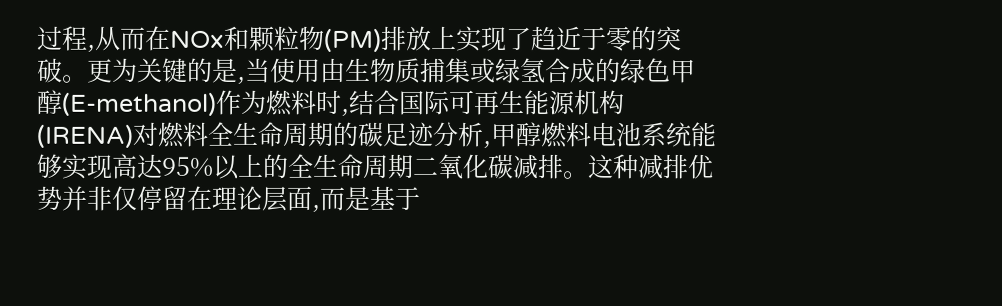过程,从而在NOx和颗粒物(PM)排放上实现了趋近于零的突破。更为关键的是,当使用由生物质捕集或绿氢合成的绿色甲醇(E-methanol)作为燃料时,结合国际可再生能源机构(IRENA)对燃料全生命周期的碳足迹分析,甲醇燃料电池系统能够实现高达95%以上的全生命周期二氧化碳减排。这种减排优势并非仅停留在理论层面,而是基于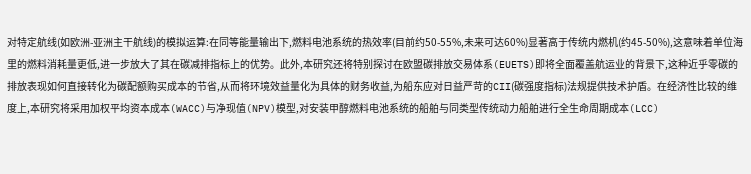对特定航线(如欧洲-亚洲主干航线)的模拟运算:在同等能量输出下,燃料电池系统的热效率(目前约50-55%,未来可达60%)显著高于传统内燃机(约45-50%),这意味着单位海里的燃料消耗量更低,进一步放大了其在碳减排指标上的优势。此外,本研究还将特别探讨在欧盟碳排放交易体系(EUETS)即将全面覆盖航运业的背景下,这种近乎零碳的排放表现如何直接转化为碳配额购买成本的节省,从而将环境效益量化为具体的财务收益,为船东应对日益严苛的CII(碳强度指标)法规提供技术护盾。在经济性比较的维度上,本研究将采用加权平均资本成本(WACC)与净现值(NPV)模型,对安装甲醇燃料电池系统的船舶与同类型传统动力船舶进行全生命周期成本(LCC)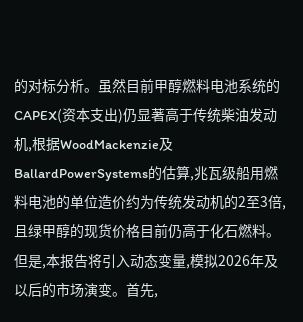的对标分析。虽然目前甲醇燃料电池系统的CAPEX(资本支出)仍显著高于传统柴油发动机,根据WoodMackenzie及BallardPowerSystems的估算,兆瓦级船用燃料电池的单位造价约为传统发动机的2至3倍,且绿甲醇的现货价格目前仍高于化石燃料。但是,本报告将引入动态变量,模拟2026年及以后的市场演变。首先,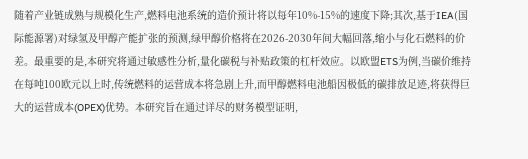随着产业链成熟与规模化生产,燃料电池系统的造价预计将以每年10%-15%的速度下降;其次,基于IEA(国际能源署)对绿氢及甲醇产能扩张的预测,绿甲醇价格将在2026-2030年间大幅回落,缩小与化石燃料的价差。最重要的是,本研究将通过敏感性分析,量化碳税与补贴政策的杠杆效应。以欧盟ETS为例,当碳价维持在每吨100欧元以上时,传统燃料的运营成本将急剧上升,而甲醇燃料电池船因极低的碳排放足迹,将获得巨大的运营成本(OPEX)优势。本研究旨在通过详尽的财务模型证明,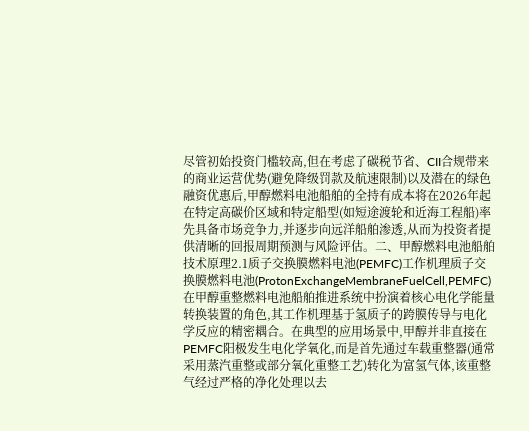尽管初始投资门槛较高,但在考虑了碳税节省、CII合规带来的商业运营优势(避免降级罚款及航速限制)以及潜在的绿色融资优惠后,甲醇燃料电池船舶的全持有成本将在2026年起在特定高碳价区域和特定船型(如短途渡轮和近海工程船)率先具备市场竞争力,并逐步向远洋船舶渗透,从而为投资者提供清晰的回报周期预测与风险评估。二、甲醇燃料电池船舶技术原理2.1质子交换膜燃料电池(PEMFC)工作机理质子交换膜燃料电池(ProtonExchangeMembraneFuelCell,PEMFC)在甲醇重整燃料电池船舶推进系统中扮演着核心电化学能量转换装置的角色,其工作机理基于氢质子的跨膜传导与电化学反应的精密耦合。在典型的应用场景中,甲醇并非直接在PEMFC阳极发生电化学氧化,而是首先通过车载重整器(通常采用蒸汽重整或部分氧化重整工艺)转化为富氢气体,该重整气经过严格的净化处理以去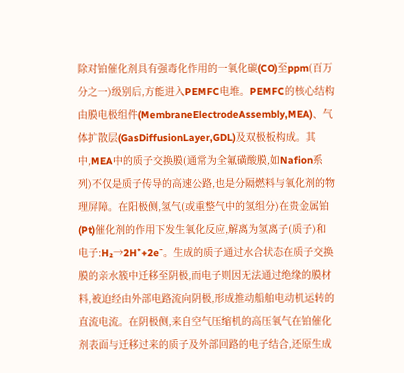除对铂催化剂具有强毒化作用的一氧化碳(CO)至ppm(百万分之一)级别后,方能进入PEMFC电堆。PEMFC的核心结构由膜电极组件(MembraneElectrodeAssembly,MEA)、气体扩散层(GasDiffusionLayer,GDL)及双极板构成。其中,MEA中的质子交换膜(通常为全氟磺酸膜,如Nafion系列)不仅是质子传导的高速公路,也是分隔燃料与氧化剂的物理屏障。在阳极侧,氢气(或重整气中的氢组分)在贵金属铂(Pt)催化剂的作用下发生氧化反应,解离为氢离子(质子)和电子:H₂→2H⁺+2e⁻。生成的质子通过水合状态在质子交换膜的亲水簇中迁移至阴极,而电子则因无法通过绝缘的膜材料,被迫经由外部电路流向阴极,形成推动船舶电动机运转的直流电流。在阴极侧,来自空气压缩机的高压氧气在铂催化剂表面与迁移过来的质子及外部回路的电子结合,还原生成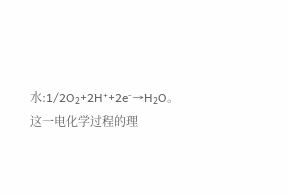水:1/2O₂+2H⁺+2e⁻→H₂O。这一电化学过程的理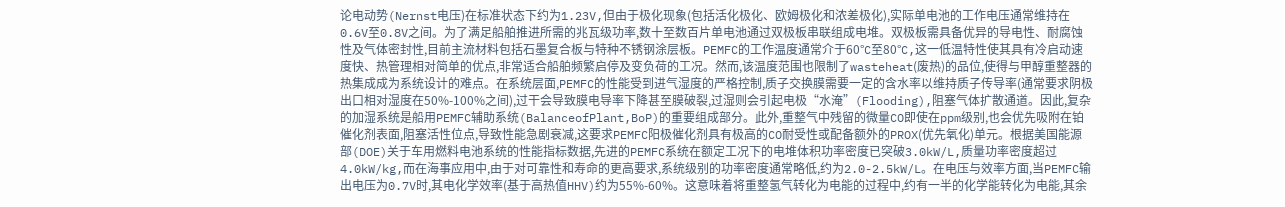论电动势(Nernst电压)在标准状态下约为1.23V,但由于极化现象(包括活化极化、欧姆极化和浓差极化),实际单电池的工作电压通常维持在0.6V至0.8V之间。为了满足船舶推进所需的兆瓦级功率,数十至数百片单电池通过双极板串联组成电堆。双极板需具备优异的导电性、耐腐蚀性及气体密封性,目前主流材料包括石墨复合板与特种不锈钢涂层板。PEMFC的工作温度通常介于60°C至80°C,这一低温特性使其具有冷启动速度快、热管理相对简单的优点,非常适合船舶频繁启停及变负荷的工况。然而,该温度范围也限制了wasteheat(废热)的品位,使得与甲醇重整器的热集成成为系统设计的难点。在系统层面,PEMFC的性能受到进气湿度的严格控制,质子交换膜需要一定的含水率以维持质子传导率(通常要求阴极出口相对湿度在50%-100%之间),过干会导致膜电导率下降甚至膜破裂,过湿则会引起电极“水淹”(Flooding),阻塞气体扩散通道。因此,复杂的加湿系统是船用PEMFC辅助系统(BalanceofPlant,BoP)的重要组成部分。此外,重整气中残留的微量CO即使在ppm级别,也会优先吸附在铂催化剂表面,阻塞活性位点,导致性能急剧衰减,这要求PEMFC阳极催化剂具有极高的CO耐受性或配备额外的PROX(优先氧化)单元。根据美国能源部(DOE)关于车用燃料电池系统的性能指标数据,先进的PEMFC系统在额定工况下的电堆体积功率密度已突破3.0kW/L,质量功率密度超过4.0kW/kg,而在海事应用中,由于对可靠性和寿命的更高要求,系统级别的功率密度通常略低,约为2.0-2.5kW/L。在电压与效率方面,当PEMFC输出电压为0.7V时,其电化学效率(基于高热值HHV)约为55%-60%。这意味着将重整氢气转化为电能的过程中,约有一半的化学能转化为电能,其余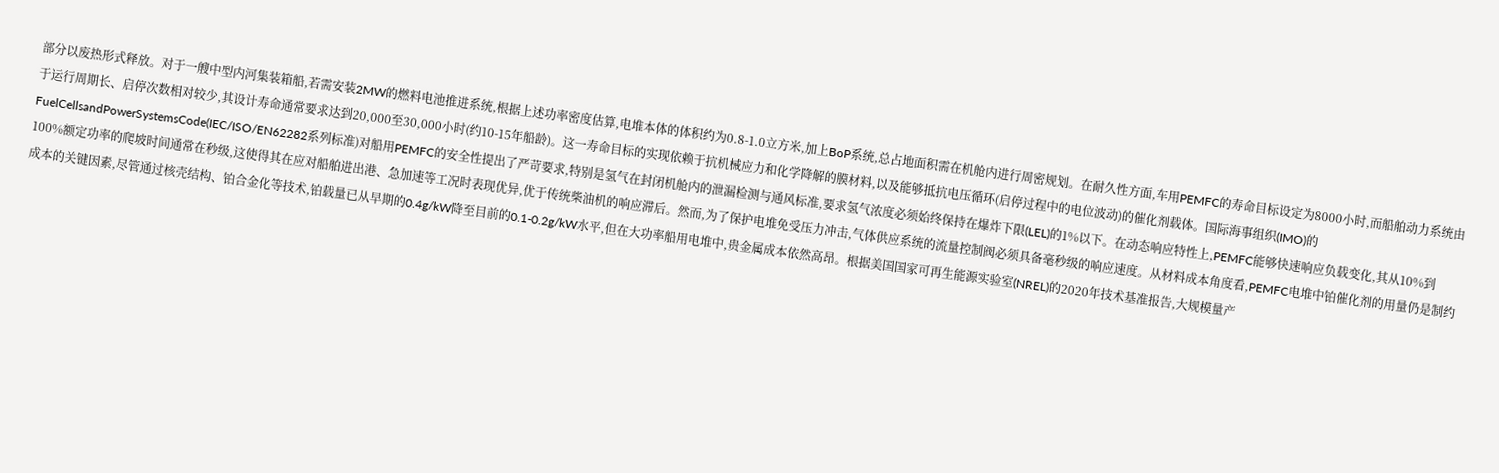部分以废热形式释放。对于一艘中型内河集装箱船,若需安装2MW的燃料电池推进系统,根据上述功率密度估算,电堆本体的体积约为0.8-1.0立方米,加上BoP系统,总占地面积需在机舱内进行周密规划。在耐久性方面,车用PEMFC的寿命目标设定为8000小时,而船舶动力系统由于运行周期长、启停次数相对较少,其设计寿命通常要求达到20,000至30,000小时(约10-15年船龄)。这一寿命目标的实现依赖于抗机械应力和化学降解的膜材料,以及能够抵抗电压循环(启停过程中的电位波动)的催化剂载体。国际海事组织(IMO)的FuelCellsandPowerSystemsCode(IEC/ISO/EN62282系列标准)对船用PEMFC的安全性提出了严苛要求,特别是氢气在封闭机舱内的泄漏检测与通风标准,要求氢气浓度必须始终保持在爆炸下限(LEL)的1%以下。在动态响应特性上,PEMFC能够快速响应负载变化,其从10%到100%额定功率的爬坡时间通常在秒级,这使得其在应对船舶进出港、急加速等工况时表现优异,优于传统柴油机的响应滞后。然而,为了保护电堆免受压力冲击,气体供应系统的流量控制阀必须具备毫秒级的响应速度。从材料成本角度看,PEMFC电堆中铂催化剂的用量仍是制约成本的关键因素,尽管通过核壳结构、铂合金化等技术,铂载量已从早期的0.4g/kW降至目前的0.1-0.2g/kW水平,但在大功率船用电堆中,贵金属成本依然高昂。根据美国国家可再生能源实验室(NREL)的2020年技术基准报告,大规模量产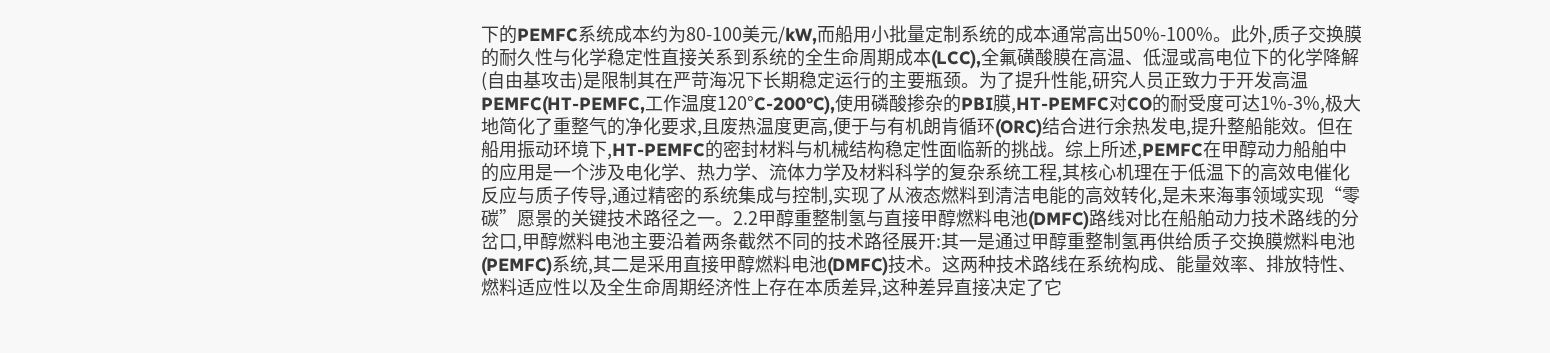下的PEMFC系统成本约为80-100美元/kW,而船用小批量定制系统的成本通常高出50%-100%。此外,质子交换膜的耐久性与化学稳定性直接关系到系统的全生命周期成本(LCC),全氟磺酸膜在高温、低湿或高电位下的化学降解(自由基攻击)是限制其在严苛海况下长期稳定运行的主要瓶颈。为了提升性能,研究人员正致力于开发高温PEMFC(HT-PEMFC,工作温度120°C-200°C),使用磷酸掺杂的PBI膜,HT-PEMFC对CO的耐受度可达1%-3%,极大地简化了重整气的净化要求,且废热温度更高,便于与有机朗肯循环(ORC)结合进行余热发电,提升整船能效。但在船用振动环境下,HT-PEMFC的密封材料与机械结构稳定性面临新的挑战。综上所述,PEMFC在甲醇动力船舶中的应用是一个涉及电化学、热力学、流体力学及材料科学的复杂系统工程,其核心机理在于低温下的高效电催化反应与质子传导,通过精密的系统集成与控制,实现了从液态燃料到清洁电能的高效转化,是未来海事领域实现“零碳”愿景的关键技术路径之一。2.2甲醇重整制氢与直接甲醇燃料电池(DMFC)路线对比在船舶动力技术路线的分岔口,甲醇燃料电池主要沿着两条截然不同的技术路径展开:其一是通过甲醇重整制氢再供给质子交换膜燃料电池(PEMFC)系统,其二是采用直接甲醇燃料电池(DMFC)技术。这两种技术路线在系统构成、能量效率、排放特性、燃料适应性以及全生命周期经济性上存在本质差异,这种差异直接决定了它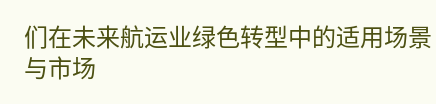们在未来航运业绿色转型中的适用场景与市场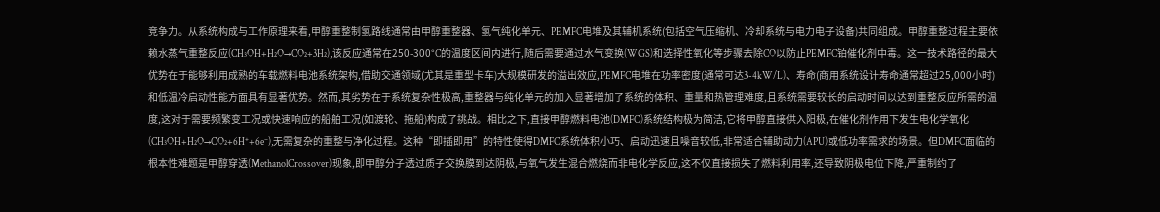竞争力。从系统构成与工作原理来看,甲醇重整制氢路线通常由甲醇重整器、氢气纯化单元、PEMFC电堆及其辅机系统(包括空气压缩机、冷却系统与电力电子设备)共同组成。甲醇重整过程主要依赖水蒸气重整反应(CH₃OH+H₂O→CO₂+3H₂),该反应通常在250-300°C的温度区间内进行,随后需要通过水气变换(WGS)和选择性氧化等步骤去除CO以防止PEMFC铂催化剂中毒。这一技术路径的最大优势在于能够利用成熟的车载燃料电池系统架构,借助交通领域(尤其是重型卡车)大规模研发的溢出效应,PEMFC电堆在功率密度(通常可达3-4kW/L)、寿命(商用系统设计寿命通常超过25,000小时)和低温冷启动性能方面具有显著优势。然而,其劣势在于系统复杂性极高,重整器与纯化单元的加入显著增加了系统的体积、重量和热管理难度,且系统需要较长的启动时间以达到重整反应所需的温度,这对于需要频繁变工况或快速响应的船舶工况(如渡轮、拖船)构成了挑战。相比之下,直接甲醇燃料电池(DMFC)系统结构极为简洁,它将甲醇直接供入阳极,在催化剂作用下发生电化学氧化(CH₃OH+H₂O→CO₂+6H⁺+6e⁻),无需复杂的重整与净化过程。这种“即插即用”的特性使得DMFC系统体积小巧、启动迅速且噪音较低,非常适合辅助动力(APU)或低功率需求的场景。但DMFC面临的根本性难题是甲醇穿透(MethanolCrossover)现象,即甲醇分子透过质子交换膜到达阴极,与氧气发生混合燃烧而非电化学反应,这不仅直接损失了燃料利用率,还导致阴极电位下降,严重制约了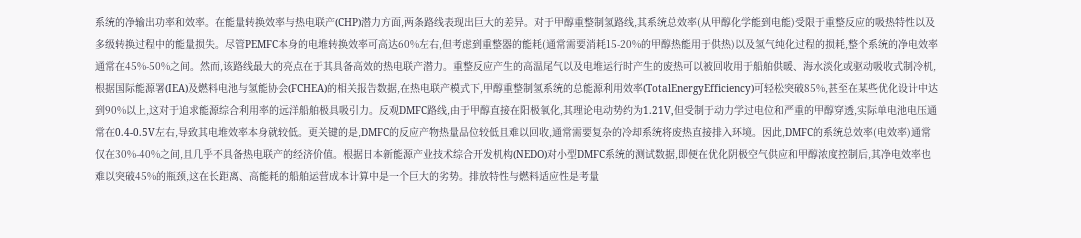系统的净输出功率和效率。在能量转换效率与热电联产(CHP)潜力方面,两条路线表现出巨大的差异。对于甲醇重整制氢路线,其系统总效率(从甲醇化学能到电能)受限于重整反应的吸热特性以及多级转换过程中的能量损失。尽管PEMFC本身的电堆转换效率可高达60%左右,但考虑到重整器的能耗(通常需要消耗15-20%的甲醇热能用于供热)以及氢气纯化过程的损耗,整个系统的净电效率通常在45%-50%之间。然而,该路线最大的亮点在于其具备高效的热电联产潜力。重整反应产生的高温尾气以及电堆运行时产生的废热可以被回收用于船舶供暖、海水淡化或驱动吸收式制冷机,根据国际能源署(IEA)及燃料电池与氢能协会(FCHEA)的相关报告数据,在热电联产模式下,甲醇重整制氢系统的总能源利用效率(TotalEnergyEfficiency)可轻松突破85%,甚至在某些优化设计中达到90%以上,这对于追求能源综合利用率的远洋船舶极具吸引力。反观DMFC路线,由于甲醇直接在阳极氧化,其理论电动势约为1.21V,但受制于动力学过电位和严重的甲醇穿透,实际单电池电压通常在0.4-0.5V左右,导致其电堆效率本身就较低。更关键的是,DMFC的反应产物热量品位较低且难以回收,通常需要复杂的冷却系统将废热直接排入环境。因此,DMFC的系统总效率(电效率)通常仅在30%-40%之间,且几乎不具备热电联产的经济价值。根据日本新能源产业技术综合开发机构(NEDO)对小型DMFC系统的测试数据,即便在优化阴极空气供应和甲醇浓度控制后,其净电效率也难以突破45%的瓶颈,这在长距离、高能耗的船舶运营成本计算中是一个巨大的劣势。排放特性与燃料适应性是考量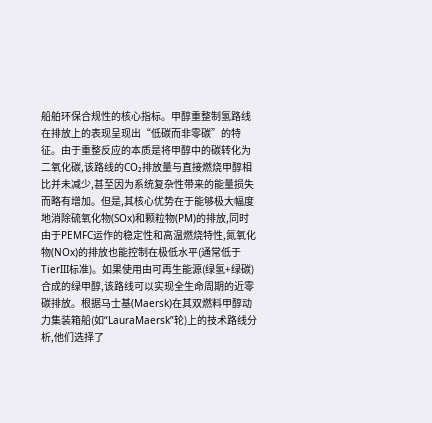船舶环保合规性的核心指标。甲醇重整制氢路线在排放上的表现呈现出“低碳而非零碳”的特征。由于重整反应的本质是将甲醇中的碳转化为二氧化碳,该路线的CO₂排放量与直接燃烧甲醇相比并未减少,甚至因为系统复杂性带来的能量损失而略有增加。但是,其核心优势在于能够极大幅度地消除硫氧化物(SOx)和颗粒物(PM)的排放,同时由于PEMFC运作的稳定性和高温燃烧特性,氮氧化物(NOx)的排放也能控制在极低水平(通常低于TierIII标准)。如果使用由可再生能源(绿氢+绿碳)合成的绿甲醇,该路线可以实现全生命周期的近零碳排放。根据马士基(Maersk)在其双燃料甲醇动力集装箱船(如“LauraMaersk”轮)上的技术路线分析,他们选择了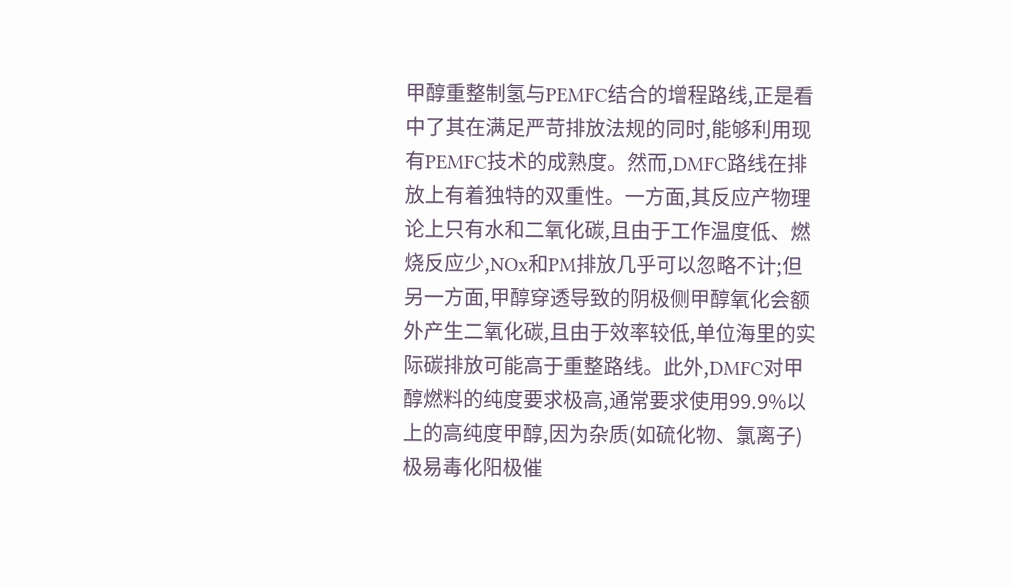甲醇重整制氢与PEMFC结合的增程路线,正是看中了其在满足严苛排放法规的同时,能够利用现有PEMFC技术的成熟度。然而,DMFC路线在排放上有着独特的双重性。一方面,其反应产物理论上只有水和二氧化碳,且由于工作温度低、燃烧反应少,NOx和PM排放几乎可以忽略不计;但另一方面,甲醇穿透导致的阴极侧甲醇氧化会额外产生二氧化碳,且由于效率较低,单位海里的实际碳排放可能高于重整路线。此外,DMFC对甲醇燃料的纯度要求极高,通常要求使用99.9%以上的高纯度甲醇,因为杂质(如硫化物、氯离子)极易毒化阳极催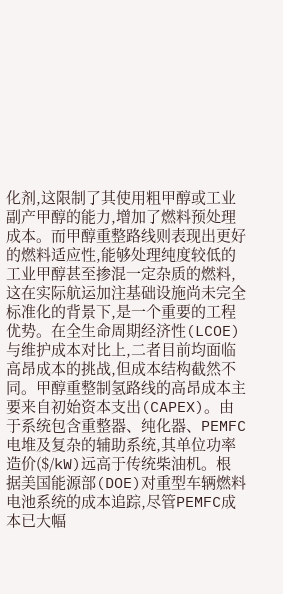化剂,这限制了其使用粗甲醇或工业副产甲醇的能力,增加了燃料预处理成本。而甲醇重整路线则表现出更好的燃料适应性,能够处理纯度较低的工业甲醇甚至掺混一定杂质的燃料,这在实际航运加注基础设施尚未完全标准化的背景下,是一个重要的工程优势。在全生命周期经济性(LCOE)与维护成本对比上,二者目前均面临高昂成本的挑战,但成本结构截然不同。甲醇重整制氢路线的高昂成本主要来自初始资本支出(CAPEX)。由于系统包含重整器、纯化器、PEMFC电堆及复杂的辅助系统,其单位功率造价($/kW)远高于传统柴油机。根据美国能源部(DOE)对重型车辆燃料电池系统的成本追踪,尽管PEMFC成本已大幅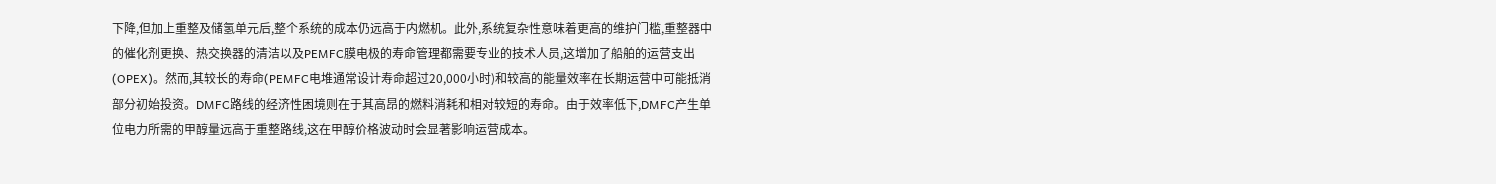下降,但加上重整及储氢单元后,整个系统的成本仍远高于内燃机。此外,系统复杂性意味着更高的维护门槛,重整器中的催化剂更换、热交换器的清洁以及PEMFC膜电极的寿命管理都需要专业的技术人员,这增加了船舶的运营支出(OPEX)。然而,其较长的寿命(PEMFC电堆通常设计寿命超过20,000小时)和较高的能量效率在长期运营中可能抵消部分初始投资。DMFC路线的经济性困境则在于其高昂的燃料消耗和相对较短的寿命。由于效率低下,DMFC产生单位电力所需的甲醇量远高于重整路线,这在甲醇价格波动时会显著影响运营成本。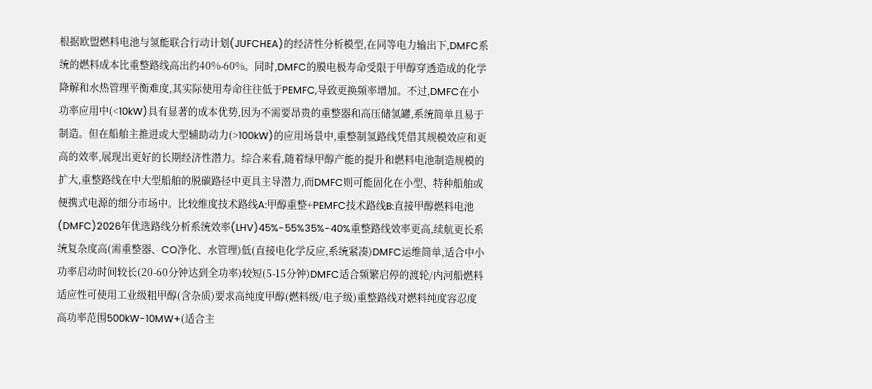根据欧盟燃料电池与氢能联合行动计划(JUFCHEA)的经济性分析模型,在同等电力输出下,DMFC系统的燃料成本比重整路线高出约40%-60%。同时,DMFC的膜电极寿命受限于甲醇穿透造成的化学降解和水热管理平衡难度,其实际使用寿命往往低于PEMFC,导致更换频率增加。不过,DMFC在小功率应用中(<10kW)具有显著的成本优势,因为不需要昂贵的重整器和高压储氢罐,系统简单且易于制造。但在船舶主推进或大型辅助动力(>100kW)的应用场景中,重整制氢路线凭借其规模效应和更高的效率,展现出更好的长期经济性潜力。综合来看,随着绿甲醇产能的提升和燃料电池制造规模的扩大,重整路线在中大型船舶的脱碳路径中更具主导潜力,而DMFC则可能固化在小型、特种船舶或便携式电源的细分市场中。比较维度技术路线A:甲醇重整+PEMFC技术路线B:直接甲醇燃料电池(DMFC)2026年优选路线分析系统效率(LHV)45%-55%35%-40%重整路线效率更高,续航更长系统复杂度高(需重整器、CO净化、水管理)低(直接电化学反应,系统紧凑)DMFC运维简单,适合中小功率启动时间较长(20-60分钟达到全功率)较短(5-15分钟)DMFC适合频繁启停的渡轮/内河船燃料适应性可使用工业级粗甲醇(含杂质)要求高纯度甲醇(燃料级/电子级)重整路线对燃料纯度容忍度高功率范围500kW-10MW+(适合主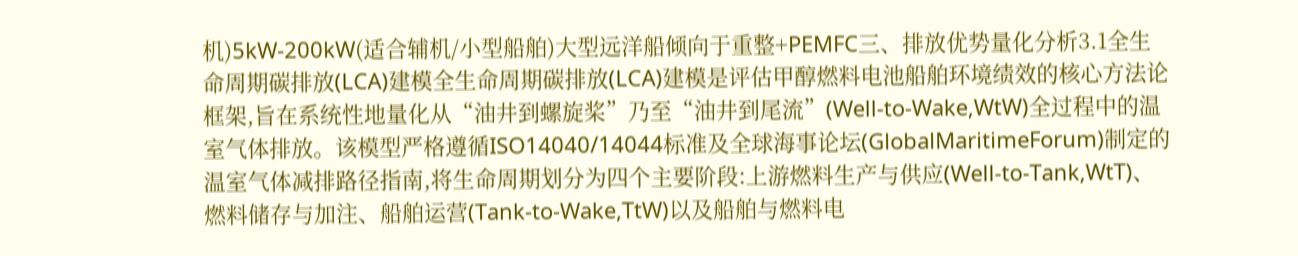机)5kW-200kW(适合辅机/小型船舶)大型远洋船倾向于重整+PEMFC三、排放优势量化分析3.1全生命周期碳排放(LCA)建模全生命周期碳排放(LCA)建模是评估甲醇燃料电池船舶环境绩效的核心方法论框架,旨在系统性地量化从“油井到螺旋桨”乃至“油井到尾流”(Well-to-Wake,WtW)全过程中的温室气体排放。该模型严格遵循ISO14040/14044标准及全球海事论坛(GlobalMaritimeForum)制定的温室气体减排路径指南,将生命周期划分为四个主要阶段:上游燃料生产与供应(Well-to-Tank,WtT)、燃料储存与加注、船舶运营(Tank-to-Wake,TtW)以及船舶与燃料电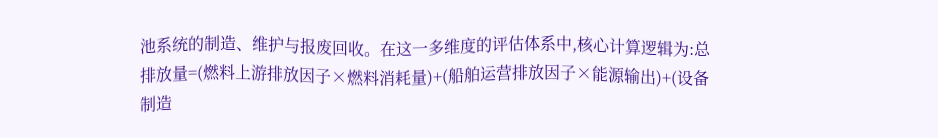池系统的制造、维护与报废回收。在这一多维度的评估体系中,核心计算逻辑为:总排放量=(燃料上游排放因子×燃料消耗量)+(船舶运营排放因子×能源输出)+(设备制造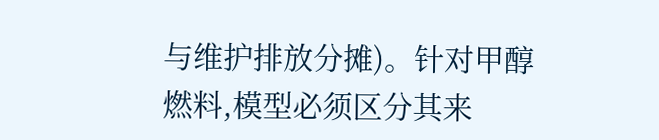与维护排放分摊)。针对甲醇燃料,模型必须区分其来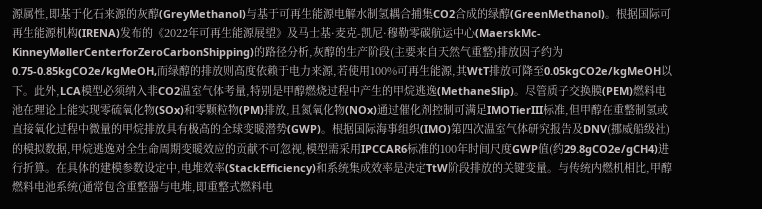源属性,即基于化石来源的灰醇(GreyMethanol)与基于可再生能源电解水制氢耦合捕集CO2合成的绿醇(GreenMethanol)。根据国际可再生能源机构(IRENA)发布的《2022年可再生能源展望》及马士基·麦克-凯尼·穆勒零碳航运中心(MaerskMc-KinneyMøllerCenterforZeroCarbonShipping)的路径分析,灰醇的生产阶段(主要来自天然气重整)排放因子约为0.75-0.85kgCO2e/kgMeOH,而绿醇的排放则高度依赖于电力来源,若使用100%可再生能源,其WtT排放可降至0.05kgCO2e/kgMeOH以下。此外,LCA模型必须纳入非CO2温室气体考量,特别是甲醇燃烧过程中产生的甲烷逃逸(MethaneSlip)。尽管质子交换膜(PEM)燃料电池在理论上能实现零硫氧化物(SOx)和零颗粒物(PM)排放,且氮氧化物(NOx)通过催化剂控制可满足IMOTierIII标准,但甲醇在重整制氢或直接氧化过程中微量的甲烷排放具有极高的全球变暖潜势(GWP)。根据国际海事组织(IMO)第四次温室气体研究报告及DNV(挪威船级社)的模拟数据,甲烷逃逸对全生命周期变暖效应的贡献不可忽视,模型需采用IPCCAR6标准的100年时间尺度GWP值(约29.8gCO2e/gCH4)进行折算。在具体的建模参数设定中,电堆效率(StackEfficiency)和系统集成效率是决定TtW阶段排放的关键变量。与传统内燃机相比,甲醇燃料电池系统(通常包含重整器与电堆,即重整式燃料电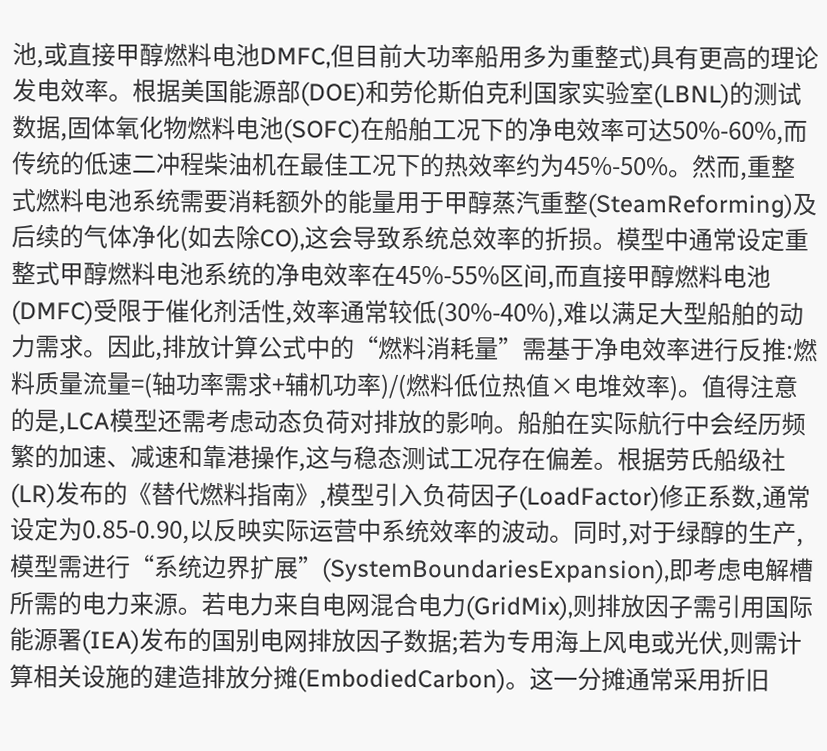池,或直接甲醇燃料电池DMFC,但目前大功率船用多为重整式)具有更高的理论发电效率。根据美国能源部(DOE)和劳伦斯伯克利国家实验室(LBNL)的测试数据,固体氧化物燃料电池(SOFC)在船舶工况下的净电效率可达50%-60%,而传统的低速二冲程柴油机在最佳工况下的热效率约为45%-50%。然而,重整式燃料电池系统需要消耗额外的能量用于甲醇蒸汽重整(SteamReforming)及后续的气体净化(如去除CO),这会导致系统总效率的折损。模型中通常设定重整式甲醇燃料电池系统的净电效率在45%-55%区间,而直接甲醇燃料电池(DMFC)受限于催化剂活性,效率通常较低(30%-40%),难以满足大型船舶的动力需求。因此,排放计算公式中的“燃料消耗量”需基于净电效率进行反推:燃料质量流量=(轴功率需求+辅机功率)/(燃料低位热值×电堆效率)。值得注意的是,LCA模型还需考虑动态负荷对排放的影响。船舶在实际航行中会经历频繁的加速、减速和靠港操作,这与稳态测试工况存在偏差。根据劳氏船级社(LR)发布的《替代燃料指南》,模型引入负荷因子(LoadFactor)修正系数,通常设定为0.85-0.90,以反映实际运营中系统效率的波动。同时,对于绿醇的生产,模型需进行“系统边界扩展”(SystemBoundariesExpansion),即考虑电解槽所需的电力来源。若电力来自电网混合电力(GridMix),则排放因子需引用国际能源署(IEA)发布的国别电网排放因子数据;若为专用海上风电或光伏,则需计算相关设施的建造排放分摊(EmbodiedCarbon)。这一分摊通常采用折旧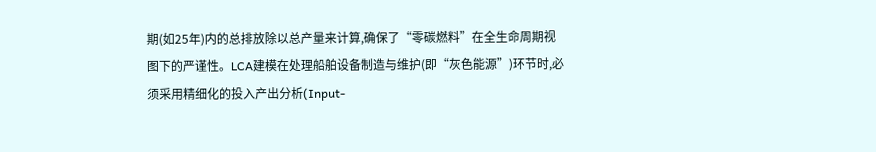期(如25年)内的总排放除以总产量来计算,确保了“零碳燃料”在全生命周期视图下的严谨性。LCA建模在处理船舶设备制造与维护(即“灰色能源”)环节时,必须采用精细化的投入产出分析(Input-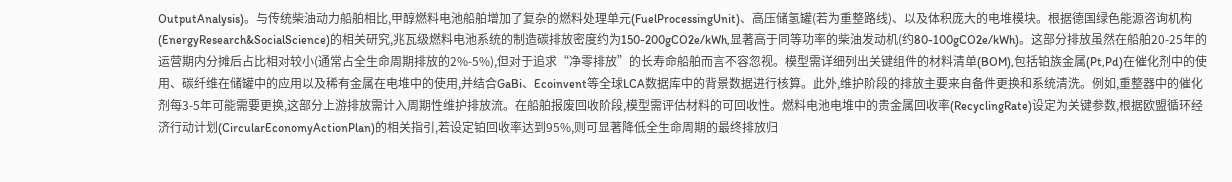OutputAnalysis)。与传统柴油动力船舶相比,甲醇燃料电池船舶增加了复杂的燃料处理单元(FuelProcessingUnit)、高压储氢罐(若为重整路线)、以及体积庞大的电堆模块。根据德国绿色能源咨询机构(EnergyResearch&SocialScience)的相关研究,兆瓦级燃料电池系统的制造碳排放密度约为150-200gCO2e/kWh,显著高于同等功率的柴油发动机(约80-100gCO2e/kWh)。这部分排放虽然在船舶20-25年的运营期内分摊后占比相对较小(通常占全生命周期排放的2%-5%),但对于追求“净零排放”的长寿命船舶而言不容忽视。模型需详细列出关键组件的材料清单(BOM),包括铂族金属(Pt,Pd)在催化剂中的使用、碳纤维在储罐中的应用以及稀有金属在电堆中的使用,并结合GaBi、Ecoinvent等全球LCA数据库中的背景数据进行核算。此外,维护阶段的排放主要来自备件更换和系统清洗。例如,重整器中的催化剂每3-5年可能需要更换,这部分上游排放需计入周期性维护排放流。在船舶报废回收阶段,模型需评估材料的可回收性。燃料电池电堆中的贵金属回收率(RecyclingRate)设定为关键参数,根据欧盟循环经济行动计划(CircularEconomyActionPlan)的相关指引,若设定铂回收率达到95%,则可显著降低全生命周期的最终排放归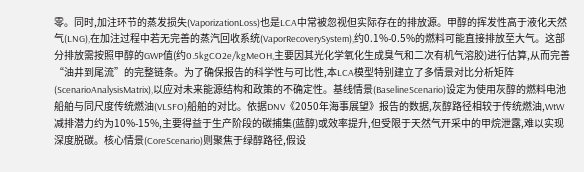零。同时,加注环节的蒸发损失(VaporizationLoss)也是LCA中常被忽视但实际存在的排放源。甲醇的挥发性高于液化天然气(LNG),在加注过程中若无完善的蒸汽回收系统(VaporRecoverySystem),约0.1%-0.5%的燃料可能直接排放至大气。这部分排放需按照甲醇的GWP值(约0.5kgCO2e/kgMeOH,主要因其光化学氧化生成臭气和二次有机气溶胶)进行估算,从而完善“油井到尾流”的完整链条。为了确保报告的科学性与可比性,本LCA模型特别建立了多情景对比分析矩阵(ScenarioAnalysisMatrix),以应对未来能源结构和政策的不确定性。基线情景(BaselineScenario)设定为使用灰醇的燃料电池船舶与同尺度传统燃油(VLSFO)船舶的对比。依据DNV《2050年海事展望》报告的数据,灰醇路径相较于传统燃油,WtW减排潜力约为10%-15%,主要得益于生产阶段的碳捕集(蓝醇)或效率提升,但受限于天然气开采中的甲烷泄露,难以实现深度脱碳。核心情景(CoreScenario)则聚焦于绿醇路径,假设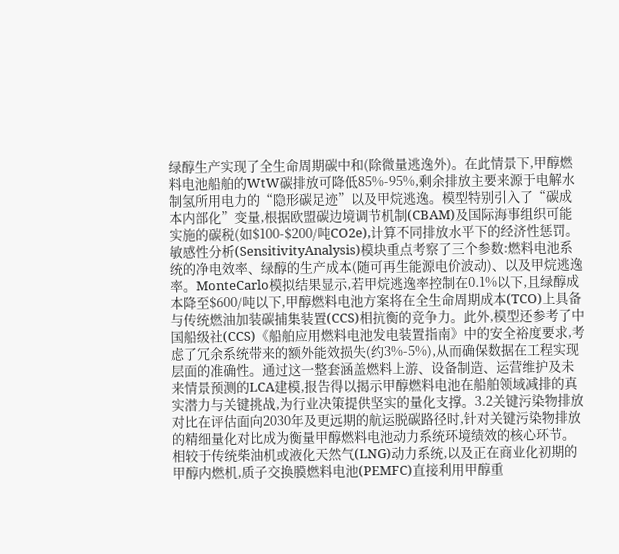绿醇生产实现了全生命周期碳中和(除微量逃逸外)。在此情景下,甲醇燃料电池船舶的WtW碳排放可降低85%-95%,剩余排放主要来源于电解水制氢所用电力的“隐形碳足迹”以及甲烷逃逸。模型特别引入了“碳成本内部化”变量,根据欧盟碳边境调节机制(CBAM)及国际海事组织可能实施的碳税(如$100-$200/吨CO2e),计算不同排放水平下的经济性惩罚。敏感性分析(SensitivityAnalysis)模块重点考察了三个参数:燃料电池系统的净电效率、绿醇的生产成本(随可再生能源电价波动)、以及甲烷逃逸率。MonteCarlo模拟结果显示,若甲烷逃逸率控制在0.1%以下,且绿醇成本降至$600/吨以下,甲醇燃料电池方案将在全生命周期成本(TCO)上具备与传统燃油加装碳捕集装置(CCS)相抗衡的竞争力。此外,模型还参考了中国船级社(CCS)《船舶应用燃料电池发电装置指南》中的安全裕度要求,考虑了冗余系统带来的额外能效损失(约3%-5%),从而确保数据在工程实现层面的准确性。通过这一整套涵盖燃料上游、设备制造、运营维护及未来情景预测的LCA建模,报告得以揭示甲醇燃料电池在船舶领域减排的真实潜力与关键挑战,为行业决策提供坚实的量化支撑。3.2关键污染物排放对比在评估面向2030年及更远期的航运脱碳路径时,针对关键污染物排放的精细量化对比成为衡量甲醇燃料电池动力系统环境绩效的核心环节。相较于传统柴油机或液化天然气(LNG)动力系统,以及正在商业化初期的甲醇内燃机,质子交换膜燃料电池(PEMFC)直接利用甲醇重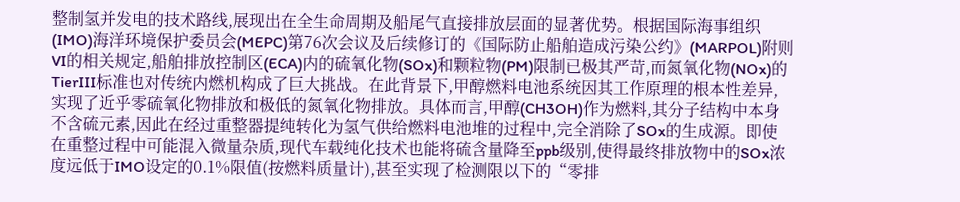整制氢并发电的技术路线,展现出在全生命周期及船尾气直接排放层面的显著优势。根据国际海事组织(IMO)海洋环境保护委员会(MEPC)第76次会议及后续修订的《国际防止船舶造成污染公约》(MARPOL)附则VI的相关规定,船舶排放控制区(ECA)内的硫氧化物(SOx)和颗粒物(PM)限制已极其严苛,而氮氧化物(NOx)的TierIII标准也对传统内燃机构成了巨大挑战。在此背景下,甲醇燃料电池系统因其工作原理的根本性差异,实现了近乎零硫氧化物排放和极低的氮氧化物排放。具体而言,甲醇(CH3OH)作为燃料,其分子结构中本身不含硫元素,因此在经过重整器提纯转化为氢气供给燃料电池堆的过程中,完全消除了SOx的生成源。即使在重整过程中可能混入微量杂质,现代车载纯化技术也能将硫含量降至ppb级别,使得最终排放物中的SOx浓度远低于IMO设定的0.1%限值(按燃料质量计),甚至实现了检测限以下的“零排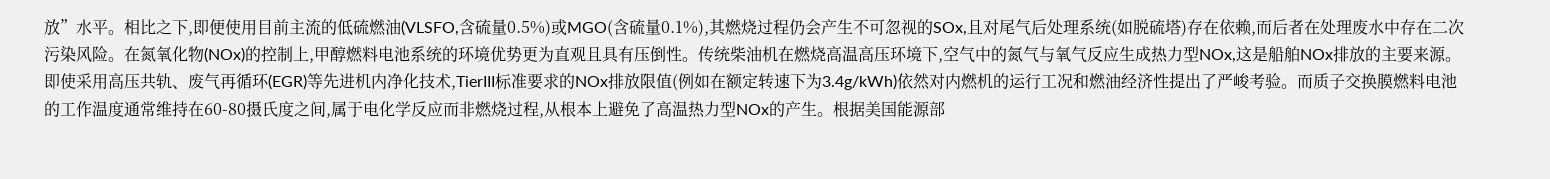放”水平。相比之下,即便使用目前主流的低硫燃油(VLSFO,含硫量0.5%)或MGO(含硫量0.1%),其燃烧过程仍会产生不可忽视的SOx,且对尾气后处理系统(如脱硫塔)存在依赖,而后者在处理废水中存在二次污染风险。在氮氧化物(NOx)的控制上,甲醇燃料电池系统的环境优势更为直观且具有压倒性。传统柴油机在燃烧高温高压环境下,空气中的氮气与氧气反应生成热力型NOx,这是船舶NOx排放的主要来源。即使采用高压共轨、废气再循环(EGR)等先进机内净化技术,TierIII标准要求的NOx排放限值(例如在额定转速下为3.4g/kWh)依然对内燃机的运行工况和燃油经济性提出了严峻考验。而质子交换膜燃料电池的工作温度通常维持在60-80摄氏度之间,属于电化学反应而非燃烧过程,从根本上避免了高温热力型NOx的产生。根据美国能源部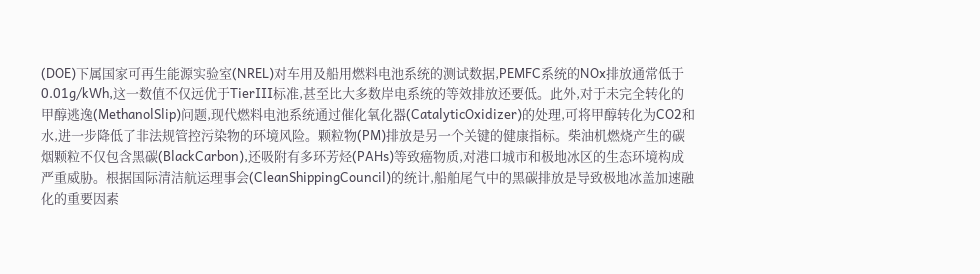(DOE)下属国家可再生能源实验室(NREL)对车用及船用燃料电池系统的测试数据,PEMFC系统的NOx排放通常低于0.01g/kWh,这一数值不仅远优于TierIII标准,甚至比大多数岸电系统的等效排放还要低。此外,对于未完全转化的甲醇逃逸(MethanolSlip)问题,现代燃料电池系统通过催化氧化器(CatalyticOxidizer)的处理,可将甲醇转化为CO2和水,进一步降低了非法规管控污染物的环境风险。颗粒物(PM)排放是另一个关键的健康指标。柴油机燃烧产生的碳烟颗粒不仅包含黑碳(BlackCarbon),还吸附有多环芳烃(PAHs)等致癌物质,对港口城市和极地冰区的生态环境构成严重威胁。根据国际清洁航运理事会(CleanShippingCouncil)的统计,船舶尾气中的黑碳排放是导致极地冰盖加速融化的重要因素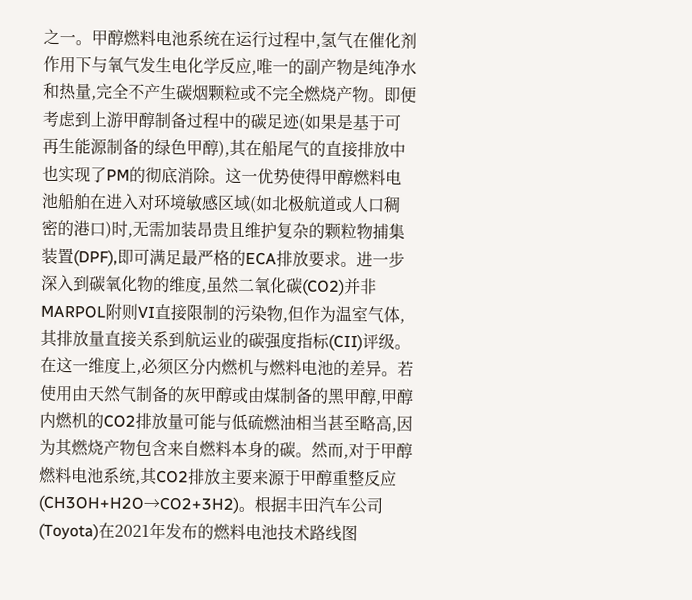之一。甲醇燃料电池系统在运行过程中,氢气在催化剂作用下与氧气发生电化学反应,唯一的副产物是纯净水和热量,完全不产生碳烟颗粒或不完全燃烧产物。即便考虑到上游甲醇制备过程中的碳足迹(如果是基于可再生能源制备的绿色甲醇),其在船尾气的直接排放中也实现了PM的彻底消除。这一优势使得甲醇燃料电池船舶在进入对环境敏感区域(如北极航道或人口稠密的港口)时,无需加装昂贵且维护复杂的颗粒物捕集装置(DPF),即可满足最严格的ECA排放要求。进一步深入到碳氧化物的维度,虽然二氧化碳(CO2)并非MARPOL附则VI直接限制的污染物,但作为温室气体,其排放量直接关系到航运业的碳强度指标(CII)评级。在这一维度上,必须区分内燃机与燃料电池的差异。若使用由天然气制备的灰甲醇或由煤制备的黑甲醇,甲醇内燃机的CO2排放量可能与低硫燃油相当甚至略高,因为其燃烧产物包含来自燃料本身的碳。然而,对于甲醇燃料电池系统,其CO2排放主要来源于甲醇重整反应(CH3OH+H2O→CO2+3H2)。根据丰田汽车公司(Toyota)在2021年发布的燃料电池技术路线图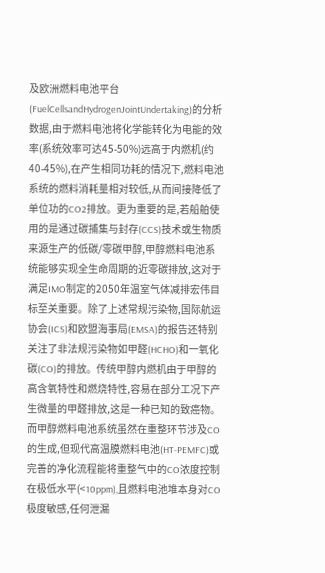及欧洲燃料电池平台(FuelCellsandHydrogenJointUndertaking)的分析数据,由于燃料电池将化学能转化为电能的效率(系统效率可达45-50%)远高于内燃机(约40-45%),在产生相同功耗的情况下,燃料电池系统的燃料消耗量相对较低,从而间接降低了单位功的CO2排放。更为重要的是,若船舶使用的是通过碳捕集与封存(CCS)技术或生物质来源生产的低碳/零碳甲醇,甲醇燃料电池系统能够实现全生命周期的近零碳排放,这对于满足IMO制定的2050年温室气体减排宏伟目标至关重要。除了上述常规污染物,国际航运协会(ICS)和欧盟海事局(EMSA)的报告还特别关注了非法规污染物如甲醛(HCHO)和一氧化碳(CO)的排放。传统甲醇内燃机由于甲醇的高含氧特性和燃烧特性,容易在部分工况下产生微量的甲醛排放,这是一种已知的致癌物。而甲醇燃料电池系统虽然在重整环节涉及CO的生成,但现代高温膜燃料电池(HT-PEMFC)或完善的净化流程能将重整气中的CO浓度控制在极低水平(<10ppm),且燃料电池堆本身对CO极度敏感,任何泄漏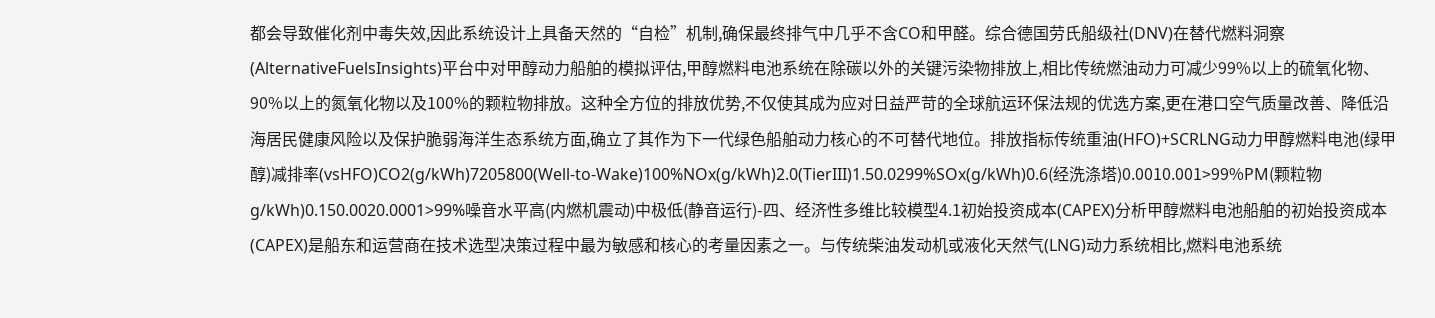都会导致催化剂中毒失效,因此系统设计上具备天然的“自检”机制,确保最终排气中几乎不含CO和甲醛。综合德国劳氏船级社(DNV)在替代燃料洞察(AlternativeFuelsInsights)平台中对甲醇动力船舶的模拟评估,甲醇燃料电池系统在除碳以外的关键污染物排放上,相比传统燃油动力可减少99%以上的硫氧化物、90%以上的氮氧化物以及100%的颗粒物排放。这种全方位的排放优势,不仅使其成为应对日益严苛的全球航运环保法规的优选方案,更在港口空气质量改善、降低沿海居民健康风险以及保护脆弱海洋生态系统方面,确立了其作为下一代绿色船舶动力核心的不可替代地位。排放指标传统重油(HFO)+SCRLNG动力甲醇燃料电池(绿甲醇)减排率(vsHFO)CO2(g/kWh)7205800(Well-to-Wake)100%NOx(g/kWh)2.0(TierIII)1.50.0299%SOx(g/kWh)0.6(经洗涤塔)0.0010.001>99%PM(颗粒物g/kWh)0.150.0020.0001>99%噪音水平高(内燃机震动)中极低(静音运行)-四、经济性多维比较模型4.1初始投资成本(CAPEX)分析甲醇燃料电池船舶的初始投资成本(CAPEX)是船东和运营商在技术选型决策过程中最为敏感和核心的考量因素之一。与传统柴油发动机或液化天然气(LNG)动力系统相比,燃料电池系统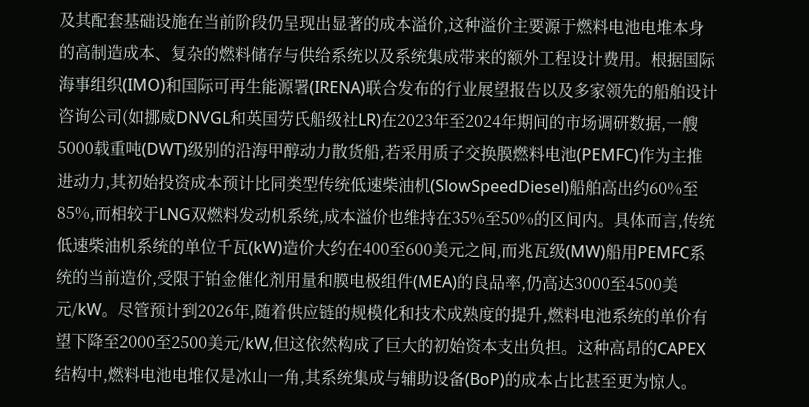及其配套基础设施在当前阶段仍呈现出显著的成本溢价,这种溢价主要源于燃料电池电堆本身的高制造成本、复杂的燃料储存与供给系统以及系统集成带来的额外工程设计费用。根据国际海事组织(IMO)和国际可再生能源署(IRENA)联合发布的行业展望报告以及多家领先的船舶设计咨询公司(如挪威DNVGL和英国劳氏船级社LR)在2023年至2024年期间的市场调研数据,一艘5000载重吨(DWT)级别的沿海甲醇动力散货船,若采用质子交换膜燃料电池(PEMFC)作为主推进动力,其初始投资成本预计比同类型传统低速柴油机(SlowSpeedDiesel)船舶高出约60%至85%,而相较于LNG双燃料发动机系统,成本溢价也维持在35%至50%的区间内。具体而言,传统低速柴油机系统的单位千瓦(kW)造价大约在400至600美元之间,而兆瓦级(MW)船用PEMFC系统的当前造价,受限于铂金催化剂用量和膜电极组件(MEA)的良品率,仍高达3000至4500美元/kW。尽管预计到2026年,随着供应链的规模化和技术成熟度的提升,燃料电池系统的单价有望下降至2000至2500美元/kW,但这依然构成了巨大的初始资本支出负担。这种高昂的CAPEX结构中,燃料电池电堆仅是冰山一角,其系统集成与辅助设备(BoP)的成本占比甚至更为惊人。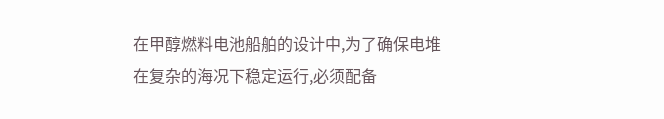在甲醇燃料电池船舶的设计中,为了确保电堆在复杂的海况下稳定运行,必须配备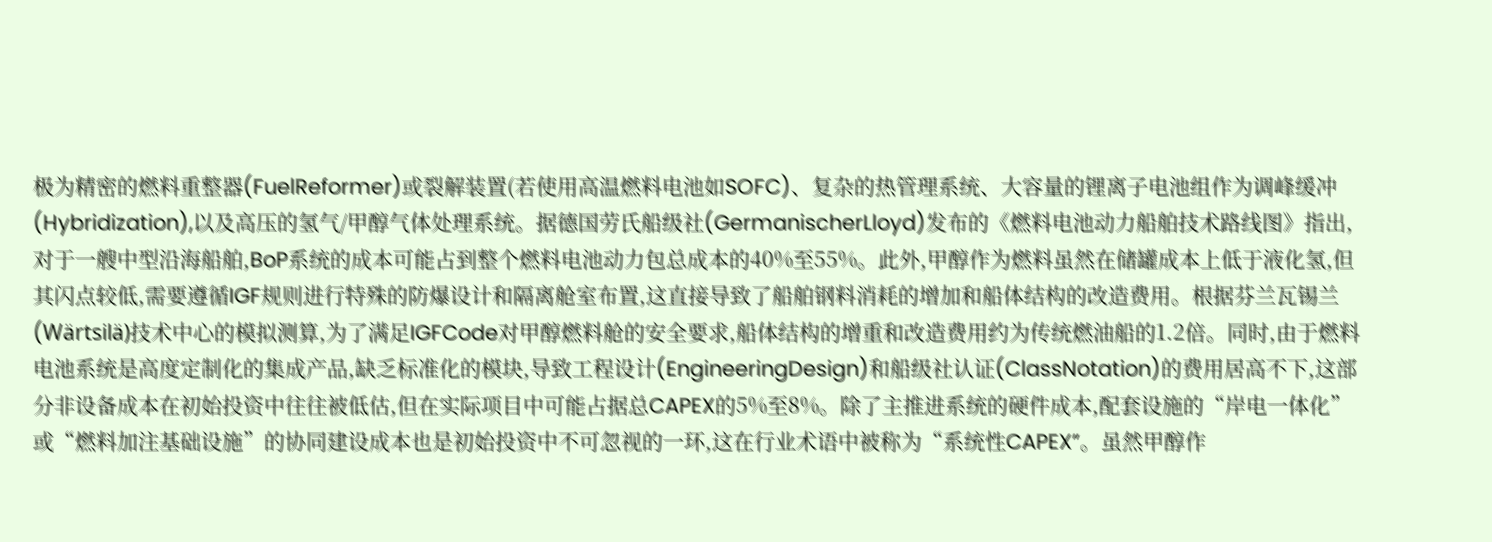极为精密的燃料重整器(FuelReformer)或裂解装置(若使用高温燃料电池如SOFC)、复杂的热管理系统、大容量的锂离子电池组作为调峰缓冲(Hybridization),以及高压的氢气/甲醇气体处理系统。据德国劳氏船级社(GermanischerLloyd)发布的《燃料电池动力船舶技术路线图》指出,对于一艘中型沿海船舶,BoP系统的成本可能占到整个燃料电池动力包总成本的40%至55%。此外,甲醇作为燃料虽然在储罐成本上低于液化氢,但其闪点较低,需要遵循IGF规则进行特殊的防爆设计和隔离舱室布置,这直接导致了船舶钢料消耗的增加和船体结构的改造费用。根据芬兰瓦锡兰(Wärtsilä)技术中心的模拟测算,为了满足IGFCode对甲醇燃料舱的安全要求,船体结构的增重和改造费用约为传统燃油船的1.2倍。同时,由于燃料电池系统是高度定制化的集成产品,缺乏标准化的模块,导致工程设计(EngineeringDesign)和船级社认证(ClassNotation)的费用居高不下,这部分非设备成本在初始投资中往往被低估,但在实际项目中可能占据总CAPEX的5%至8%。除了主推进系统的硬件成本,配套设施的“岸电一体化”或“燃料加注基础设施”的协同建设成本也是初始投资中不可忽视的一环,这在行业术语中被称为“系统性CAPEX”。虽然甲醇作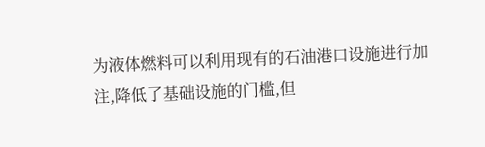为液体燃料可以利用现有的石油港口设施进行加注,降低了基础设施的门槛,但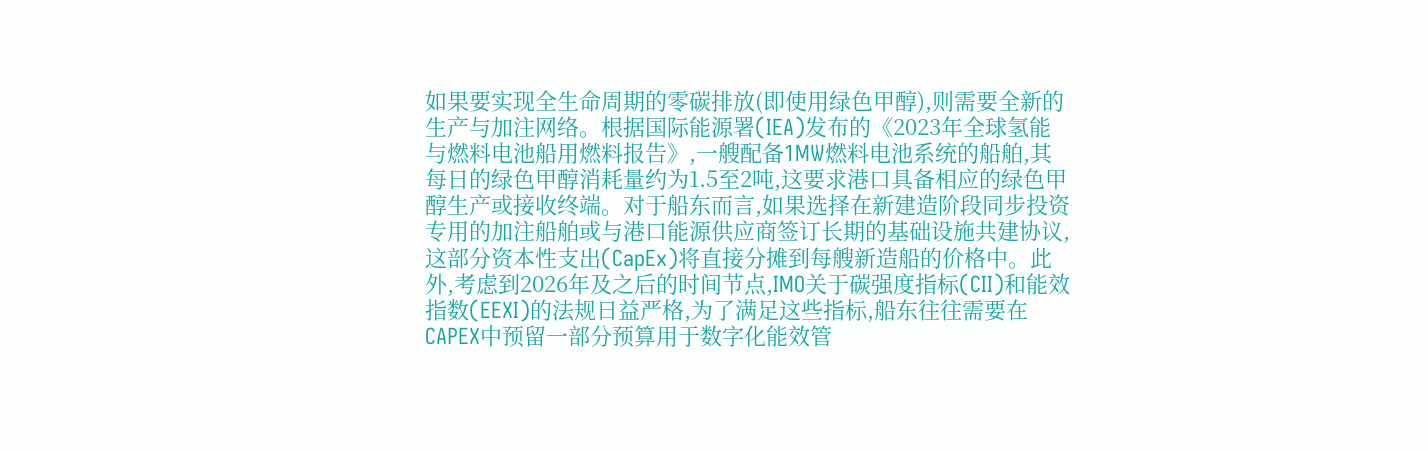如果要实现全生命周期的零碳排放(即使用绿色甲醇),则需要全新的生产与加注网络。根据国际能源署(IEA)发布的《2023年全球氢能与燃料电池船用燃料报告》,一艘配备1MW燃料电池系统的船舶,其每日的绿色甲醇消耗量约为1.5至2吨,这要求港口具备相应的绿色甲醇生产或接收终端。对于船东而言,如果选择在新建造阶段同步投资专用的加注船舶或与港口能源供应商签订长期的基础设施共建协议,这部分资本性支出(CapEx)将直接分摊到每艘新造船的价格中。此外,考虑到2026年及之后的时间节点,IMO关于碳强度指标(CII)和能效指数(EEXI)的法规日益严格,为了满足这些指标,船东往往需要在CAPEX中预留一部分预算用于数字化能效管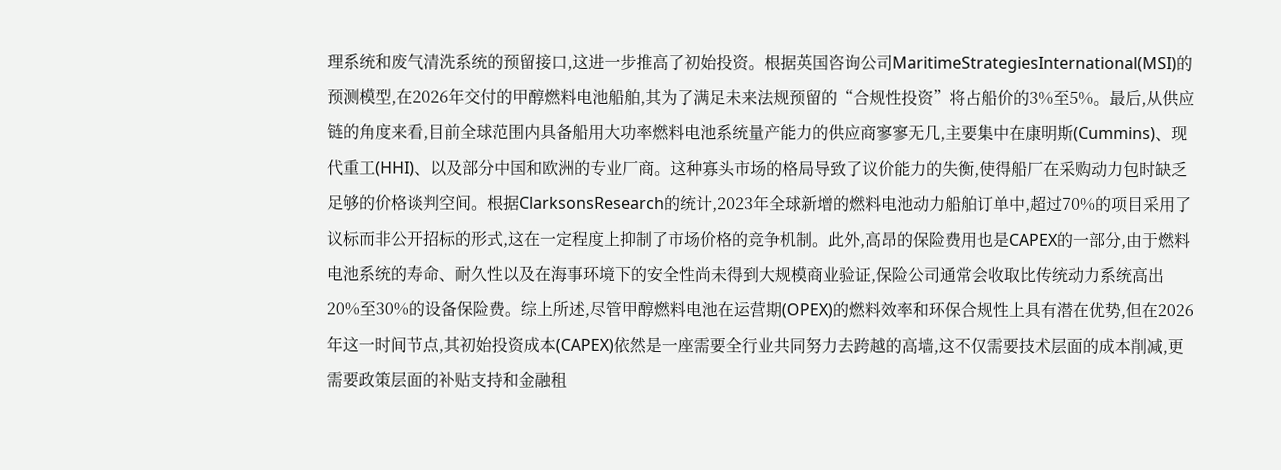理系统和废气清洗系统的预留接口,这进一步推高了初始投资。根据英国咨询公司MaritimeStrategiesInternational(MSI)的预测模型,在2026年交付的甲醇燃料电池船舶,其为了满足未来法规预留的“合规性投资”将占船价的3%至5%。最后,从供应链的角度来看,目前全球范围内具备船用大功率燃料电池系统量产能力的供应商寥寥无几,主要集中在康明斯(Cummins)、现代重工(HHI)、以及部分中国和欧洲的专业厂商。这种寡头市场的格局导致了议价能力的失衡,使得船厂在采购动力包时缺乏足够的价格谈判空间。根据ClarksonsResearch的统计,2023年全球新增的燃料电池动力船舶订单中,超过70%的项目采用了议标而非公开招标的形式,这在一定程度上抑制了市场价格的竞争机制。此外,高昂的保险费用也是CAPEX的一部分,由于燃料电池系统的寿命、耐久性以及在海事环境下的安全性尚未得到大规模商业验证,保险公司通常会收取比传统动力系统高出20%至30%的设备保险费。综上所述,尽管甲醇燃料电池在运营期(OPEX)的燃料效率和环保合规性上具有潜在优势,但在2026年这一时间节点,其初始投资成本(CAPEX)依然是一座需要全行业共同努力去跨越的高墙,这不仅需要技术层面的成本削减,更需要政策层面的补贴支持和金融租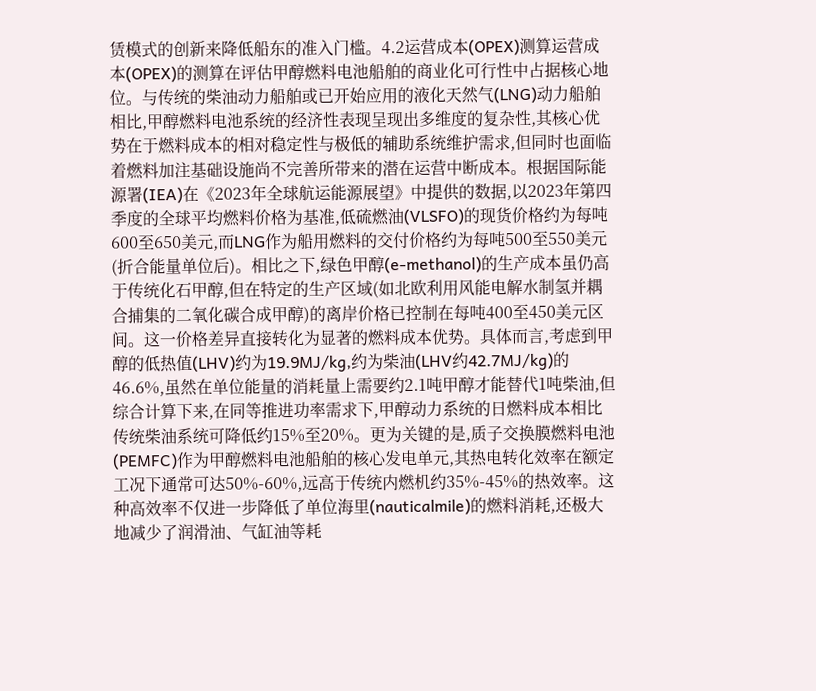赁模式的创新来降低船东的准入门槛。4.2运营成本(OPEX)测算运营成本(OPEX)的测算在评估甲醇燃料电池船舶的商业化可行性中占据核心地位。与传统的柴油动力船舶或已开始应用的液化天然气(LNG)动力船舶相比,甲醇燃料电池系统的经济性表现呈现出多维度的复杂性,其核心优势在于燃料成本的相对稳定性与极低的辅助系统维护需求,但同时也面临着燃料加注基础设施尚不完善所带来的潜在运营中断成本。根据国际能源署(IEA)在《2023年全球航运能源展望》中提供的数据,以2023年第四季度的全球平均燃料价格为基准,低硫燃油(VLSFO)的现货价格约为每吨600至650美元,而LNG作为船用燃料的交付价格约为每吨500至550美元(折合能量单位后)。相比之下,绿色甲醇(e-methanol)的生产成本虽仍高于传统化石甲醇,但在特定的生产区域(如北欧利用风能电解水制氢并耦合捕集的二氧化碳合成甲醇)的离岸价格已控制在每吨400至450美元区间。这一价格差异直接转化为显著的燃料成本优势。具体而言,考虑到甲醇的低热值(LHV)约为19.9MJ/kg,约为柴油(LHV约42.7MJ/kg)的46.6%,虽然在单位能量的消耗量上需要约2.1吨甲醇才能替代1吨柴油,但综合计算下来,在同等推进功率需求下,甲醇动力系统的日燃料成本相比传统柴油系统可降低约15%至20%。更为关键的是,质子交换膜燃料电池(PEMFC)作为甲醇燃料电池船舶的核心发电单元,其热电转化效率在额定工况下通常可达50%-60%,远高于传统内燃机约35%-45%的热效率。这种高效率不仅进一步降低了单位海里(nauticalmile)的燃料消耗,还极大地减少了润滑油、气缸油等耗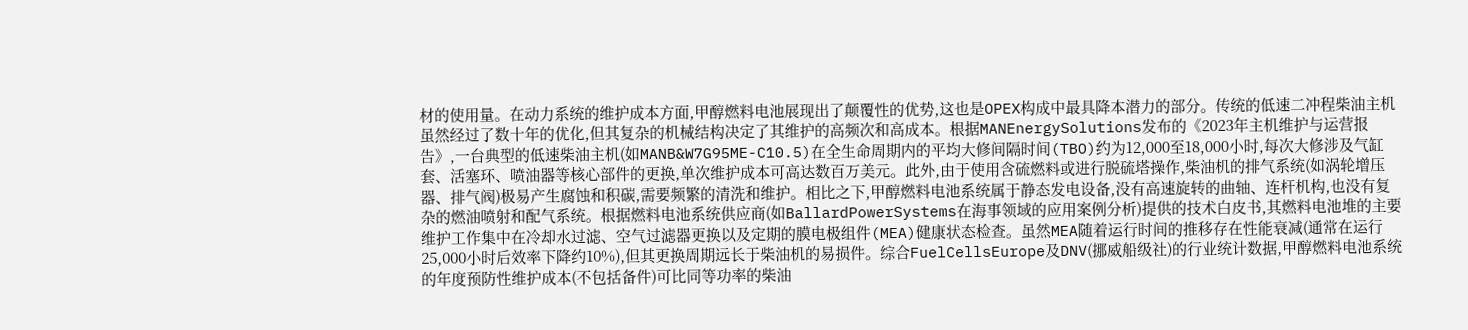材的使用量。在动力系统的维护成本方面,甲醇燃料电池展现出了颠覆性的优势,这也是OPEX构成中最具降本潜力的部分。传统的低速二冲程柴油主机虽然经过了数十年的优化,但其复杂的机械结构决定了其维护的高频次和高成本。根据MANEnergySolutions发布的《2023年主机维护与运营报告》,一台典型的低速柴油主机(如MANB&W7G95ME-C10.5)在全生命周期内的平均大修间隔时间(TBO)约为12,000至18,000小时,每次大修涉及气缸套、活塞环、喷油器等核心部件的更换,单次维护成本可高达数百万美元。此外,由于使用含硫燃料或进行脱硫塔操作,柴油机的排气系统(如涡轮增压器、排气阀)极易产生腐蚀和积碳,需要频繁的清洗和维护。相比之下,甲醇燃料电池系统属于静态发电设备,没有高速旋转的曲轴、连杆机构,也没有复杂的燃油喷射和配气系统。根据燃料电池系统供应商(如BallardPowerSystems在海事领域的应用案例分析)提供的技术白皮书,其燃料电池堆的主要维护工作集中在冷却水过滤、空气过滤器更换以及定期的膜电极组件(MEA)健康状态检查。虽然MEA随着运行时间的推移存在性能衰减(通常在运行25,000小时后效率下降约10%),但其更换周期远长于柴油机的易损件。综合FuelCellsEurope及DNV(挪威船级社)的行业统计数据,甲醇燃料电池系统的年度预防性维护成本(不包括备件)可比同等功率的柴油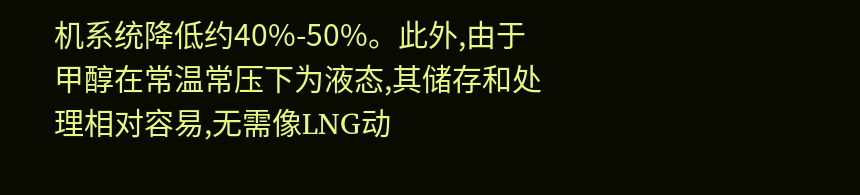机系统降低约40%-50%。此外,由于甲醇在常温常压下为液态,其储存和处理相对容易,无需像LNG动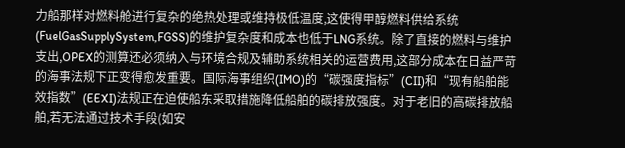力船那样对燃料舱进行复杂的绝热处理或维持极低温度,这使得甲醇燃料供给系统(FuelGasSupplySystem,FGSS)的维护复杂度和成本也低于LNG系统。除了直接的燃料与维护支出,OPEX的测算还必须纳入与环境合规及辅助系统相关的运营费用,这部分成本在日益严苛的海事法规下正变得愈发重要。国际海事组织(IMO)的“碳强度指标”(CII)和“现有船舶能效指数”(EEXI)法规正在迫使船东采取措施降低船舶的碳排放强度。对于老旧的高碳排放船舶,若无法通过技术手段(如安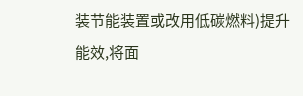装节能装置或改用低碳燃料)提升能效,将面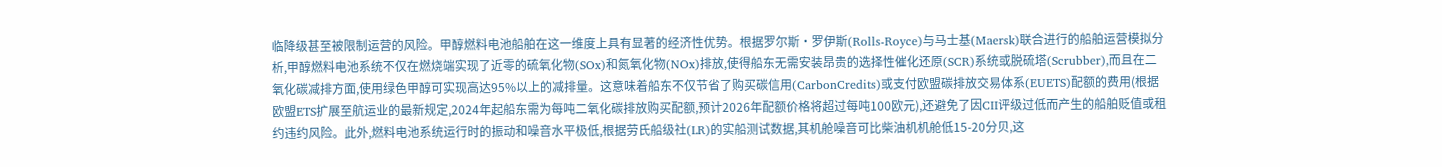临降级甚至被限制运营的风险。甲醇燃料电池船舶在这一维度上具有显著的经济性优势。根据罗尔斯·罗伊斯(Rolls-Royce)与马士基(Maersk)联合进行的船舶运营模拟分析,甲醇燃料电池系统不仅在燃烧端实现了近零的硫氧化物(SOx)和氮氧化物(NOx)排放,使得船东无需安装昂贵的选择性催化还原(SCR)系统或脱硫塔(Scrubber),而且在二氧化碳减排方面,使用绿色甲醇可实现高达95%以上的减排量。这意味着船东不仅节省了购买碳信用(CarbonCredits)或支付欧盟碳排放交易体系(EUETS)配额的费用(根据欧盟ETS扩展至航运业的最新规定,2024年起船东需为每吨二氧化碳排放购买配额,预计2026年配额价格将超过每吨100欧元),还避免了因CII评级过低而产生的船舶贬值或租约违约风险。此外,燃料电池系统运行时的振动和噪音水平极低,根据劳氏船级社(LR)的实船测试数据,其机舱噪音可比柴油机机舱低15-20分贝,这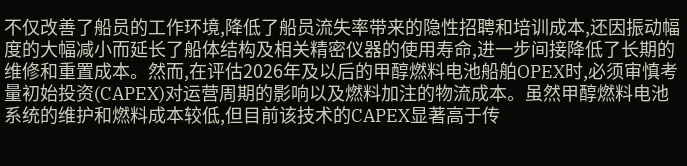不仅改善了船员的工作环境,降低了船员流失率带来的隐性招聘和培训成本,还因振动幅度的大幅减小而延长了船体结构及相关精密仪器的使用寿命,进一步间接降低了长期的维修和重置成本。然而,在评估2026年及以后的甲醇燃料电池船舶OPEX时,必须审慎考量初始投资(CAPEX)对运营周期的影响以及燃料加注的物流成本。虽然甲醇燃料电池系统的维护和燃料成本较低,但目前该技术的CAPEX显著高于传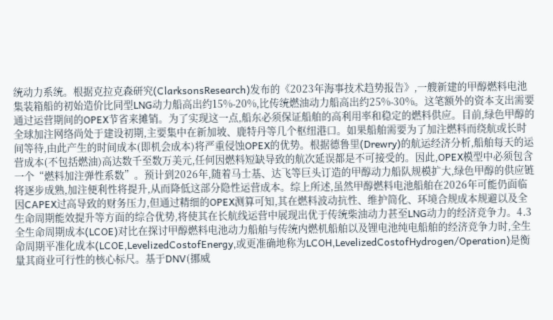统动力系统。根据克拉克森研究(ClarksonsResearch)发布的《2023年海事技术趋势报告》,一艘新建的甲醇燃料电池集装箱船的初始造价比同型LNG动力船高出约15%-20%,比传统燃油动力船高出约25%-30%。这笔额外的资本支出需要通过运营期间的OPEX节省来摊销。为了实现这一点,船东必须保证船舶的高利用率和稳定的燃料供应。目前,绿色甲醇的全球加注网络尚处于建设初期,主要集中在新加坡、鹿特丹等几个枢纽港口。如果船舶需要为了加注燃料而绕航或长时间等待,由此产生的时间成本(即机会成本)将严重侵蚀OPEX的优势。根据德鲁里(Drewry)的航运经济分析,船舶每天的运营成本(不包括燃油)高达数千至数万美元,任何因燃料短缺导致的航次延误都是不可接受的。因此,OPEX模型中必须包含一个“燃料加注弹性系数”。预计到2026年,随着马士基、达飞等巨头订造的甲醇动力船队规模扩大,绿色甲醇的供应链将逐步成熟,加注便利性将提升,从而降低这部分隐性运营成本。综上所述,虽然甲醇燃料电池船舶在2026年可能仍面临因CAPEX过高导致的财务压力,但通过精细的OPEX测算可知,其在燃料波动抗性、维护简化、环境合规成本规避以及全生命周期能效提升等方面的综合优势,将使其在长航线运营中展现出优于传统柴油动力甚至LNG动力的经济竞争力。4.3全生命周期成本(LCOE)对比在探讨甲醇燃料电池动力船舶与传统内燃机船舶以及锂电池纯电船舶的经济竞争力时,全生命周期平准化成本(LCOE,LevelizedCostofEnergy,或更准确地称为LCOH,LevelizedCostofHydrogen/Operation)是衡量其商业可行性的核心标尺。基于DNV(挪威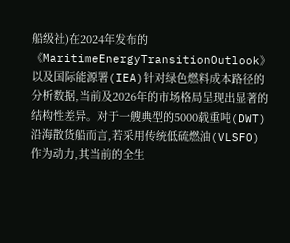船级社)在2024年发布的《MaritimeEnergyTransitionOutlook》以及国际能源署(IEA)针对绿色燃料成本路径的分析数据,当前及2026年的市场格局呈现出显著的结构性差异。对于一艘典型的5000载重吨(DWT)沿海散货船而言,若采用传统低硫燃油(VLSFO)作为动力,其当前的全生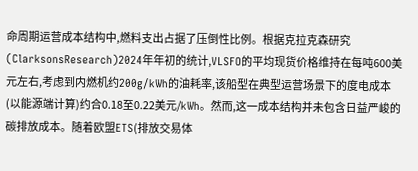命周期运营成本结构中,燃料支出占据了压倒性比例。根据克拉克森研究(ClarksonsResearch)2024年年初的统计,VLSFO的平均现货价格维持在每吨600美元左右,考虑到内燃机约200g/kWh的油耗率,该船型在典型运营场景下的度电成本(以能源端计算)约合0.18至0.22美元/kWh。然而,这一成本结构并未包含日益严峻的碳排放成本。随着欧盟ETS(排放交易体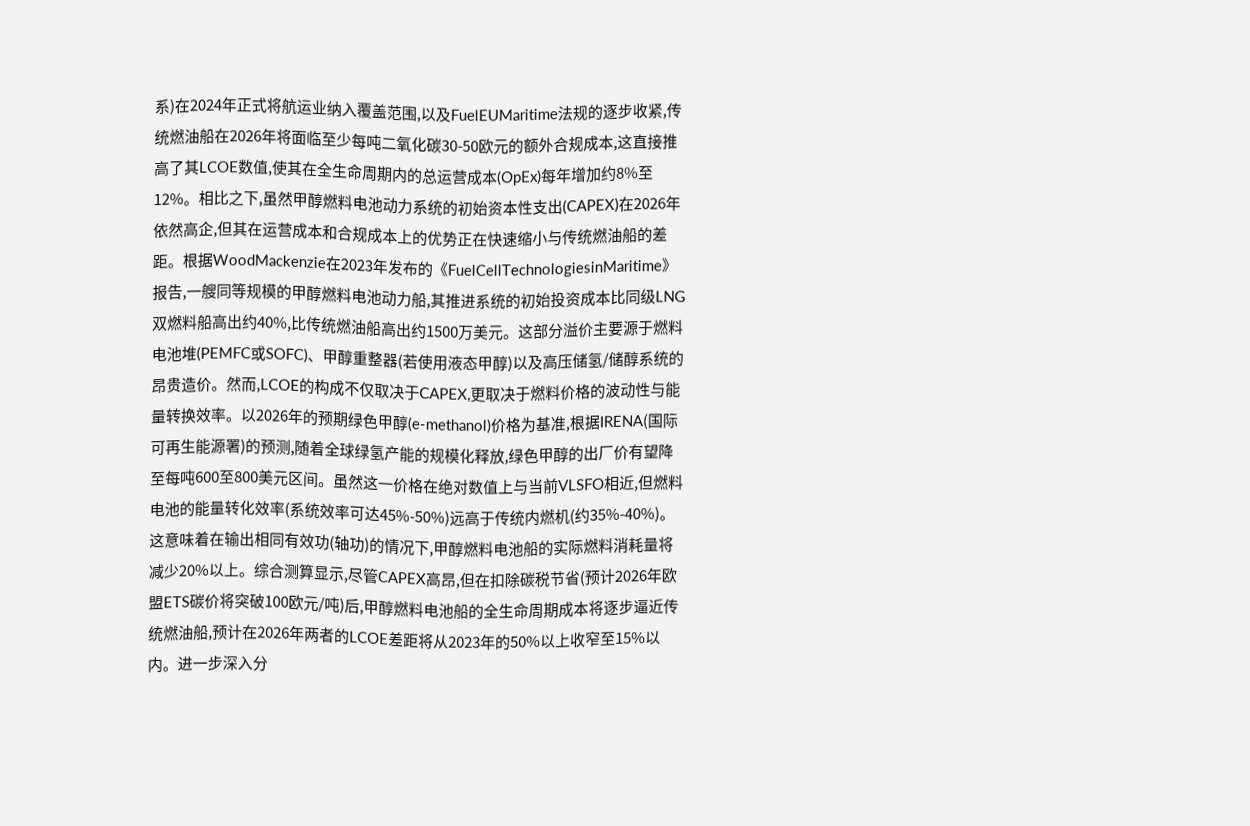系)在2024年正式将航运业纳入覆盖范围,以及FuelEUMaritime法规的逐步收紧,传统燃油船在2026年将面临至少每吨二氧化碳30-50欧元的额外合规成本,这直接推高了其LCOE数值,使其在全生命周期内的总运营成本(OpEx)每年增加约8%至12%。相比之下,虽然甲醇燃料电池动力系统的初始资本性支出(CAPEX)在2026年依然高企,但其在运营成本和合规成本上的优势正在快速缩小与传统燃油船的差距。根据WoodMackenzie在2023年发布的《FuelCellTechnologiesinMaritime》报告,一艘同等规模的甲醇燃料电池动力船,其推进系统的初始投资成本比同级LNG双燃料船高出约40%,比传统燃油船高出约1500万美元。这部分溢价主要源于燃料电池堆(PEMFC或SOFC)、甲醇重整器(若使用液态甲醇)以及高压储氢/储醇系统的昂贵造价。然而,LCOE的构成不仅取决于CAPEX,更取决于燃料价格的波动性与能量转换效率。以2026年的预期绿色甲醇(e-methanol)价格为基准,根据IRENA(国际可再生能源署)的预测,随着全球绿氢产能的规模化释放,绿色甲醇的出厂价有望降至每吨600至800美元区间。虽然这一价格在绝对数值上与当前VLSFO相近,但燃料电池的能量转化效率(系统效率可达45%-50%)远高于传统内燃机(约35%-40%)。这意味着在输出相同有效功(轴功)的情况下,甲醇燃料电池船的实际燃料消耗量将减少20%以上。综合测算显示,尽管CAPEX高昂,但在扣除碳税节省(预计2026年欧盟ETS碳价将突破100欧元/吨)后,甲醇燃料电池船的全生命周期成本将逐步逼近传统燃油船,预计在2026年两者的LCOE差距将从2023年的50%以上收窄至15%以内。进一步深入分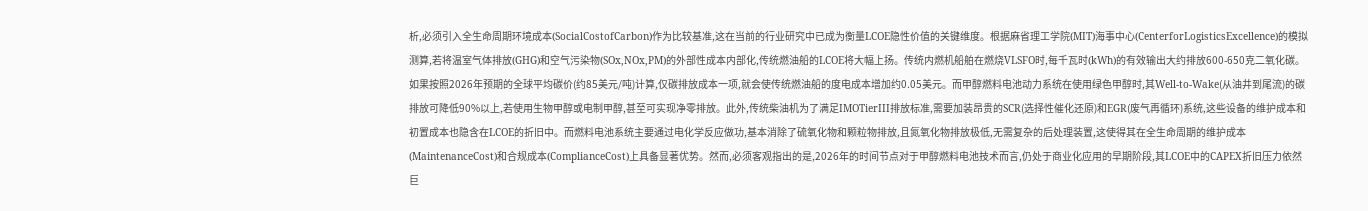析,必须引入全生命周期环境成本(SocialCostofCarbon)作为比较基准,这在当前的行业研究中已成为衡量LCOE隐性价值的关键维度。根据麻省理工学院(MIT)海事中心(CenterforLogisticsExcellence)的模拟测算,若将温室气体排放(GHG)和空气污染物(SOx,NOx,PM)的外部性成本内部化,传统燃油船的LCOE将大幅上扬。传统内燃机船舶在燃烧VLSFO时,每千瓦时(kWh)的有效输出大约排放600-650克二氧化碳。如果按照2026年预期的全球平均碳价(约85美元/吨)计算,仅碳排放成本一项,就会使传统燃油船的度电成本增加约0.05美元。而甲醇燃料电池动力系统在使用绿色甲醇时,其Well-to-Wake(从油井到尾流)的碳排放可降低90%以上,若使用生物甲醇或电制甲醇,甚至可实现净零排放。此外,传统柴油机为了满足IMOTierIII排放标准,需要加装昂贵的SCR(选择性催化还原)和EGR(废气再循环)系统,这些设备的维护成本和初置成本也隐含在LCOE的折旧中。而燃料电池系统主要通过电化学反应做功,基本消除了硫氧化物和颗粒物排放,且氮氧化物排放极低,无需复杂的后处理装置,这使得其在全生命周期的维护成本(MaintenanceCost)和合规成本(ComplianceCost)上具备显著优势。然而,必须客观指出的是,2026年的时间节点对于甲醇燃料电池技术而言,仍处于商业化应用的早期阶段,其LCOE中的CAPEX折旧压力依然巨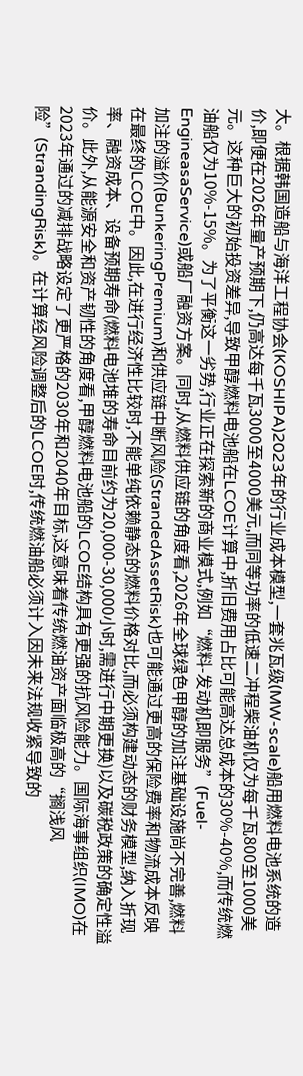大。根据韩国造船与海洋工程协会(KOSHIPA)2023年的行业成本模型,一套兆瓦级(MW-scale)船用燃料电池系统的造价,即便在2026年量产预期下,仍高达每千瓦3000至4000美元,而同等功率的低速二冲程柴油机仅为每千瓦800至1000美元。这种巨大的初始投资差异,导致甲醇燃料电池船在LCOE计算中,折旧费用占比可能高达总成本的30%-40%,而传统燃油船仅为10%-15%。为了平衡这一劣势,行业正在探索新的商业模式,例如“燃料-发动机即服务”(Fuel-EngineasaService)或船厂融资方案。同时,从燃料供应链的角度看,2026年全球绿色甲醇的加注基础设施尚不完善,燃料加注的溢价(BunkeringPremium)和供应链中断风险(StrandedAssetRisk)也可能通过更高的保险费率和物流成本反映在最终的LCOE中。因此,在进行经济性比较时,不能单纯依赖静态的燃料价格对比,而必须构建动态的财务模型,纳入折现率、融资成本、设备预期寿命(燃料电池堆的寿命目前约为20,000-30,000小时,需进行中期更换)以及碳税政策的确定性溢价。此外,从能源安全和资产韧性的角度看,甲醇燃料电池船的LCOE结构具有更强的抗风险能力。国际海事组织(IMO)在2023年通过的减排战略设定了更严格的2030年和2040年目标,这意味着传统燃油资产面临极高的“搁浅风险”(StrandingRisk)。在计算经风险调整后的LCOE时,传统燃油船必须计入因未来法规收紧导致的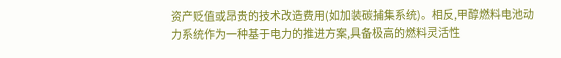资产贬值或昂贵的技术改造费用(如加装碳捕集系统)。相反,甲醇燃料电池动力系统作为一种基于电力的推进方案,具备极高的燃料灵活性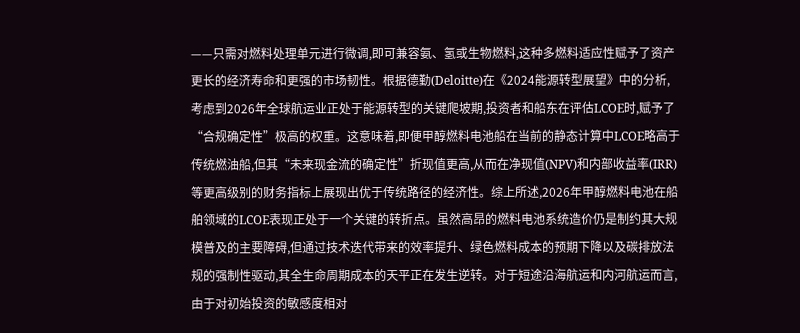——只需对燃料处理单元进行微调,即可兼容氨、氢或生物燃料,这种多燃料适应性赋予了资产更长的经济寿命和更强的市场韧性。根据德勤(Deloitte)在《2024能源转型展望》中的分析,考虑到2026年全球航运业正处于能源转型的关键爬坡期,投资者和船东在评估LCOE时,赋予了“合规确定性”极高的权重。这意味着,即便甲醇燃料电池船在当前的静态计算中LCOE略高于传统燃油船,但其“未来现金流的确定性”折现值更高,从而在净现值(NPV)和内部收益率(IRR)等更高级别的财务指标上展现出优于传统路径的经济性。综上所述,2026年甲醇燃料电池在船舶领域的LCOE表现正处于一个关键的转折点。虽然高昂的燃料电池系统造价仍是制约其大规模普及的主要障碍,但通过技术迭代带来的效率提升、绿色燃料成本的预期下降以及碳排放法规的强制性驱动,其全生命周期成本的天平正在发生逆转。对于短途沿海航运和内河航运而言,由于对初始投资的敏感度相对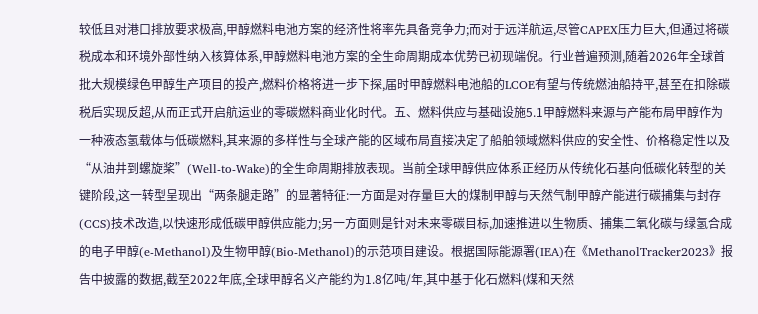较低且对港口排放要求极高,甲醇燃料电池方案的经济性将率先具备竞争力;而对于远洋航运,尽管CAPEX压力巨大,但通过将碳税成本和环境外部性纳入核算体系,甲醇燃料电池方案的全生命周期成本优势已初现端倪。行业普遍预测,随着2026年全球首批大规模绿色甲醇生产项目的投产,燃料价格将进一步下探,届时甲醇燃料电池船的LCOE有望与传统燃油船持平,甚至在扣除碳税后实现反超,从而正式开启航运业的零碳燃料商业化时代。五、燃料供应与基础设施5.1甲醇燃料来源与产能布局甲醇作为一种液态氢载体与低碳燃料,其来源的多样性与全球产能的区域布局直接决定了船舶领域燃料供应的安全性、价格稳定性以及“从油井到螺旋桨”(Well-to-Wake)的全生命周期排放表现。当前全球甲醇供应体系正经历从传统化石基向低碳化转型的关键阶段,这一转型呈现出“两条腿走路”的显著特征:一方面是对存量巨大的煤制甲醇与天然气制甲醇产能进行碳捕集与封存(CCS)技术改造,以快速形成低碳甲醇供应能力;另一方面则是针对未来零碳目标,加速推进以生物质、捕集二氧化碳与绿氢合成的电子甲醇(e-Methanol)及生物甲醇(Bio-Methanol)的示范项目建设。根据国际能源署(IEA)在《MethanolTracker2023》报告中披露的数据,截至2022年底,全球甲醇名义产能约为1.8亿吨/年,其中基于化石燃料(煤和天然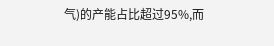气)的产能占比超过95%,而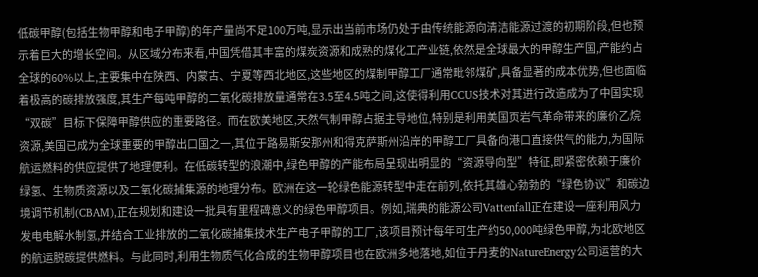低碳甲醇(包括生物甲醇和电子甲醇)的年产量尚不足100万吨,显示出当前市场仍处于由传统能源向清洁能源过渡的初期阶段,但也预示着巨大的增长空间。从区域分布来看,中国凭借其丰富的煤炭资源和成熟的煤化工产业链,依然是全球最大的甲醇生产国,产能约占全球的60%以上,主要集中在陕西、内蒙古、宁夏等西北地区,这些地区的煤制甲醇工厂通常毗邻煤矿,具备显著的成本优势,但也面临着极高的碳排放强度,其生产每吨甲醇的二氧化碳排放量通常在3.5至4.5吨之间,这使得利用CCUS技术对其进行改造成为了中国实现“双碳”目标下保障甲醇供应的重要路径。而在欧美地区,天然气制甲醇占据主导地位,特别是利用美国页岩气革命带来的廉价乙烷资源,美国已成为全球重要的甲醇出口国之一,其位于路易斯安那州和得克萨斯州沿岸的甲醇工厂具备向港口直接供气的能力,为国际航运燃料的供应提供了地理便利。在低碳转型的浪潮中,绿色甲醇的产能布局呈现出明显的“资源导向型”特征,即紧密依赖于廉价绿氢、生物质资源以及二氧化碳捕集源的地理分布。欧洲在这一轮绿色能源转型中走在前列,依托其雄心勃勃的“绿色协议”和碳边境调节机制(CBAM),正在规划和建设一批具有里程碑意义的绿色甲醇项目。例如,瑞典的能源公司Vattenfall正在建设一座利用风力发电电解水制氢,并结合工业排放的二氧化碳捕集技术生产电子甲醇的工厂,该项目预计每年可生产约50,000吨绿色甲醇,为北欧地区的航运脱碳提供燃料。与此同时,利用生物质气化合成的生物甲醇项目也在欧洲多地落地,如位于丹麦的NatureEnergy公司运营的大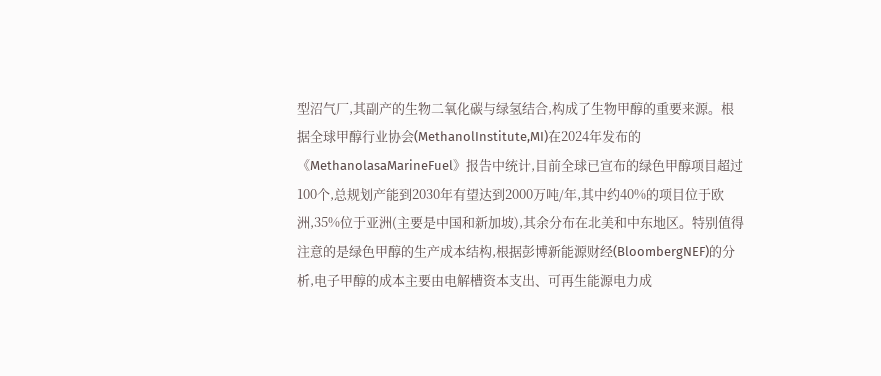型沼气厂,其副产的生物二氧化碳与绿氢结合,构成了生物甲醇的重要来源。根据全球甲醇行业协会(MethanolInstitute,MI)在2024年发布的《MethanolasaMarineFuel》报告中统计,目前全球已宣布的绿色甲醇项目超过100个,总规划产能到2030年有望达到2000万吨/年,其中约40%的项目位于欧洲,35%位于亚洲(主要是中国和新加坡),其余分布在北美和中东地区。特别值得注意的是绿色甲醇的生产成本结构,根据彭博新能源财经(BloombergNEF)的分析,电子甲醇的成本主要由电解槽资本支出、可再生能源电力成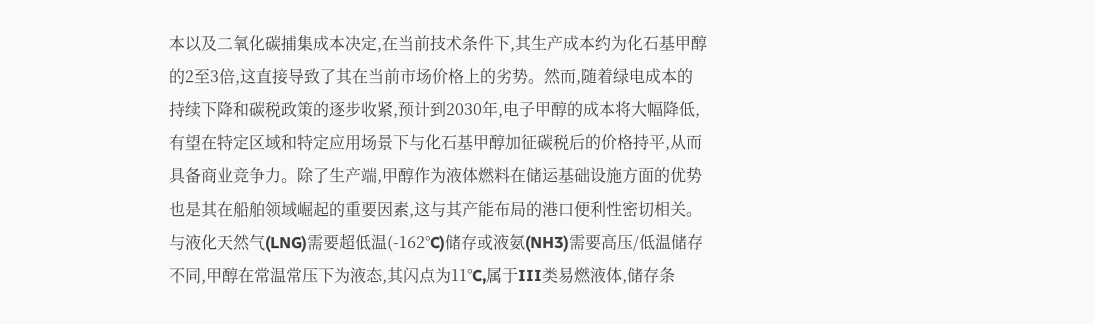本以及二氧化碳捕集成本决定,在当前技术条件下,其生产成本约为化石基甲醇的2至3倍,这直接导致了其在当前市场价格上的劣势。然而,随着绿电成本的持续下降和碳税政策的逐步收紧,预计到2030年,电子甲醇的成本将大幅降低,有望在特定区域和特定应用场景下与化石基甲醇加征碳税后的价格持平,从而具备商业竞争力。除了生产端,甲醇作为液体燃料在储运基础设施方面的优势也是其在船舶领域崛起的重要因素,这与其产能布局的港口便利性密切相关。与液化天然气(LNG)需要超低温(-162°C)储存或液氨(NH3)需要高压/低温储存不同,甲醇在常温常压下为液态,其闪点为11°C,属于III类易燃液体,储存条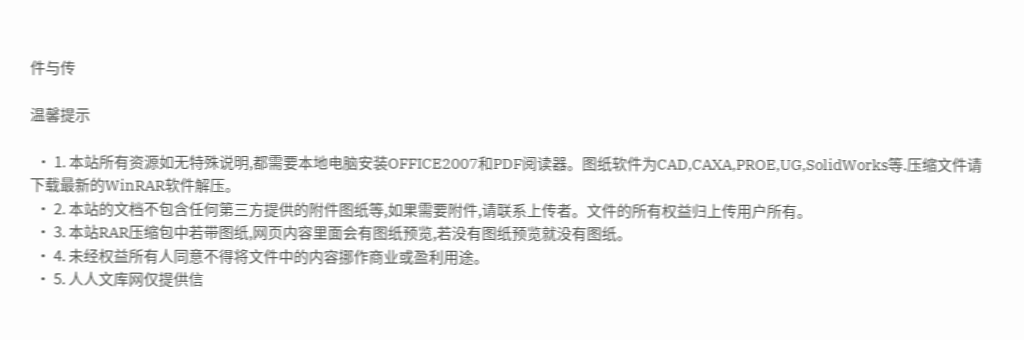件与传

温馨提示

  • 1. 本站所有资源如无特殊说明,都需要本地电脑安装OFFICE2007和PDF阅读器。图纸软件为CAD,CAXA,PROE,UG,SolidWorks等.压缩文件请下载最新的WinRAR软件解压。
  • 2. 本站的文档不包含任何第三方提供的附件图纸等,如果需要附件,请联系上传者。文件的所有权益归上传用户所有。
  • 3. 本站RAR压缩包中若带图纸,网页内容里面会有图纸预览,若没有图纸预览就没有图纸。
  • 4. 未经权益所有人同意不得将文件中的内容挪作商业或盈利用途。
  • 5. 人人文库网仅提供信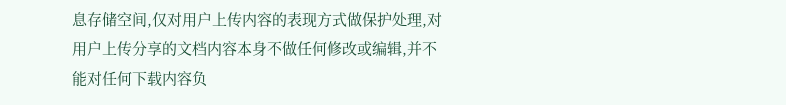息存储空间,仅对用户上传内容的表现方式做保护处理,对用户上传分享的文档内容本身不做任何修改或编辑,并不能对任何下载内容负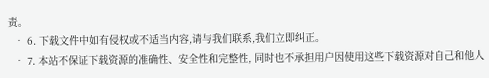责。
  • 6. 下载文件中如有侵权或不适当内容,请与我们联系,我们立即纠正。
  • 7. 本站不保证下载资源的准确性、安全性和完整性, 同时也不承担用户因使用这些下载资源对自己和他人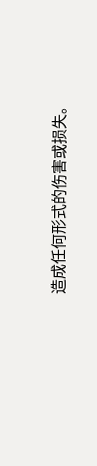造成任何形式的伤害或损失。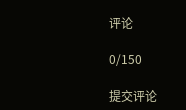评论

0/150

提交评论